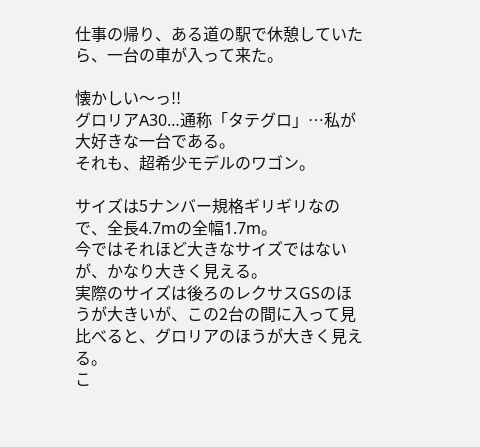仕事の帰り、ある道の駅で休憩していたら、一台の車が入って来た。

懐かしい〜っ!!
グロリアA30…通称「タテグロ」…私が大好きな一台である。
それも、超希少モデルのワゴン。

サイズは5ナンバー規格ギリギリなので、全長4.7mの全幅1.7m。
今ではそれほど大きなサイズではないが、かなり大きく見える。
実際のサイズは後ろのレクサスGSのほうが大きいが、この2台の間に入って見比べると、グロリアのほうが大きく見える。
こ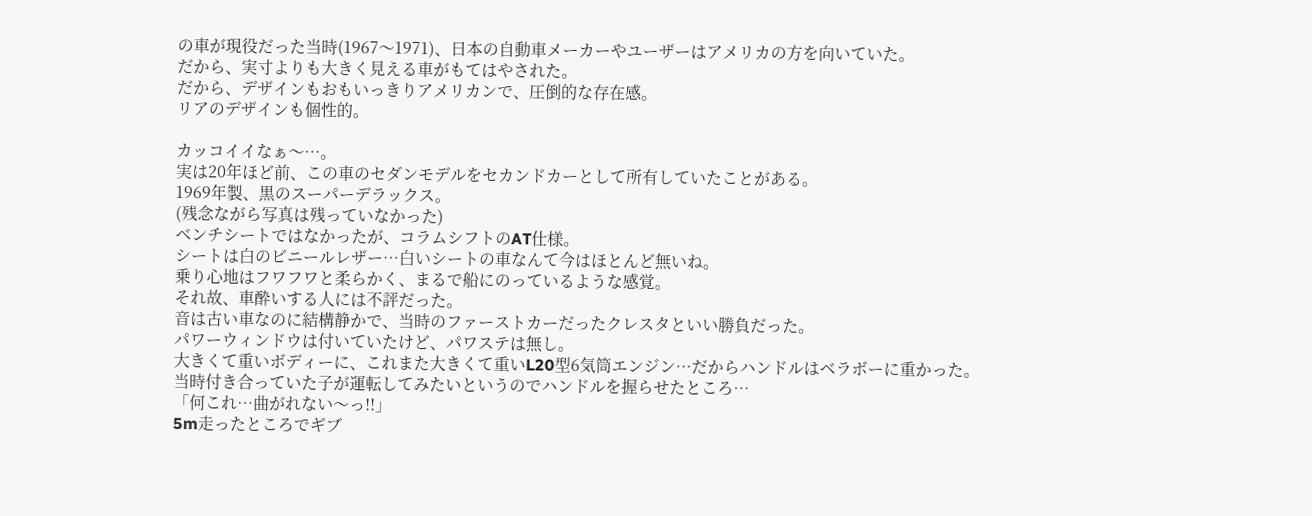の車が現役だった当時(1967〜1971)、日本の自動車メーカーやユーザーはアメリカの方を向いていた。
だから、実寸よりも大きく見える車がもてはやされた。
だから、デザインもおもいっきりアメリカンで、圧倒的な存在感。
リアのデザインも個性的。

カッコイイなぁ〜…。
実は20年ほど前、この車のセダンモデルをセカンドカーとして所有していたことがある。
1969年製、黒のスーパーデラックス。
(残念ながら写真は残っていなかった)
ベンチシートではなかったが、コラムシフトのAT仕様。
シートは白のビニールレザー…白いシートの車なんて今はほとんど無いね。
乗り心地はフワフワと柔らかく、まるで船にのっているような感覚。
それ故、車酔いする人には不評だった。
音は古い車なのに結構静かで、当時のファーストカーだったクレスタといい勝負だった。
パワーウィンドウは付いていたけど、パワステは無し。
大きくて重いボディーに、これまた大きくて重いL20型6気筒エンジン…だからハンドルはベラボーに重かった。
当時付き合っていた子が運転してみたいというのでハンドルを握らせたところ…
「何これ…曲がれない〜っ!!」
5m走ったところでギブ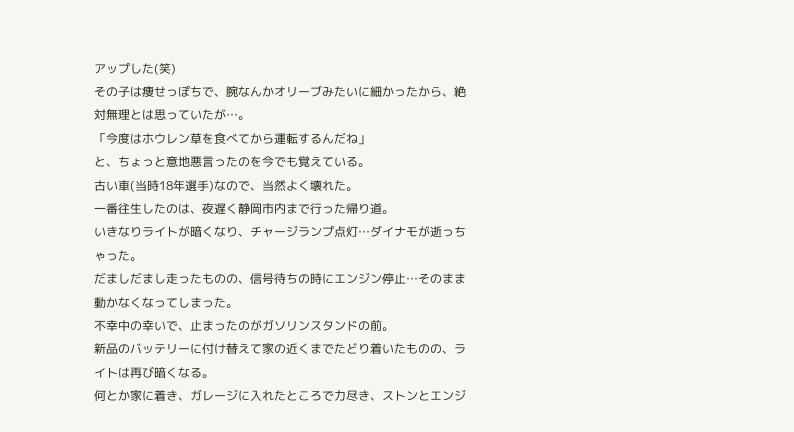アップした(笑)
その子は痩せっぽちで、腕なんかオリーブみたいに細かったから、絶対無理とは思っていたが…。
「今度はホウレン草を食べてから運転するんだね」
と、ちょっと意地悪言ったのを今でも覚えている。
古い車(当時18年選手)なので、当然よく壊れた。
一番往生したのは、夜遅く静岡市内まで行った帰り道。
いきなりライトが暗くなり、チャージランプ点灯…ダイナモが逝っちゃった。
だましだまし走ったものの、信号待ちの時にエンジン停止…そのまま動かなくなってしまった。
不幸中の幸いで、止まったのがガソリンスタンドの前。
新品のバッテリーに付け替えて家の近くまでたどり着いたものの、ライトは再び暗くなる。
何とか家に着き、ガレージに入れたところで力尽き、ストンとエンジ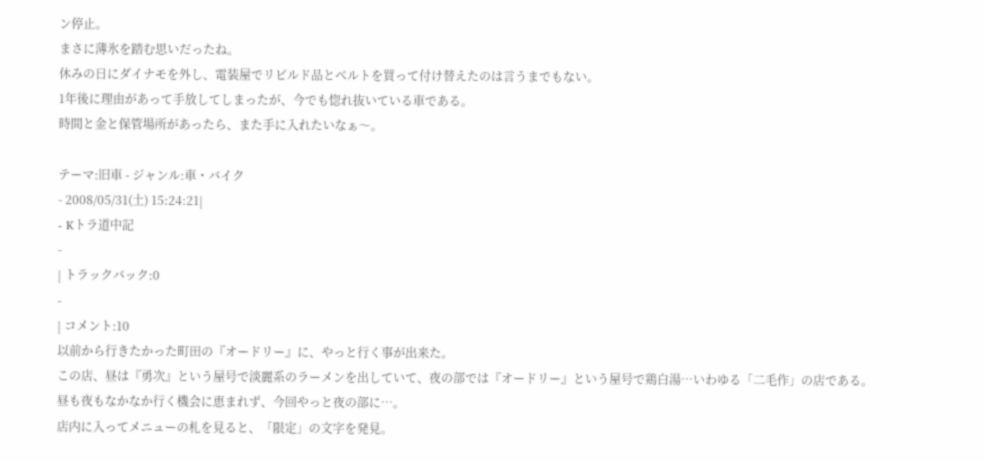ン停止。
まさに薄氷を踏む思いだったね。
休みの日にダイナモを外し、電装屋でリビルド品とベルトを買って付け替えたのは言うまでもない。
1年後に理由があって手放してしまったが、今でも惚れ抜いている車である。
時間と金と保管場所があったら、また手に入れたいなぁ〜。

テーマ:旧車 - ジャンル:車・バイク
- 2008/05/31(土) 15:24:21|
- Kトラ道中記
-
| トラックバック:0
-
| コメント:10
以前から行きたかった町田の『オードリー』に、やっと行く事が出来た。
この店、昼は『勇次』という屋号で淡麗系のラーメンを出していて、夜の部では『オードリー』という屋号で鶏白湯…いわゆる「二毛作」の店である。
昼も夜もなかなか行く機会に恵まれず、今回やっと夜の部に…。
店内に入ってメニューの札を見ると、「限定」の文字を発見。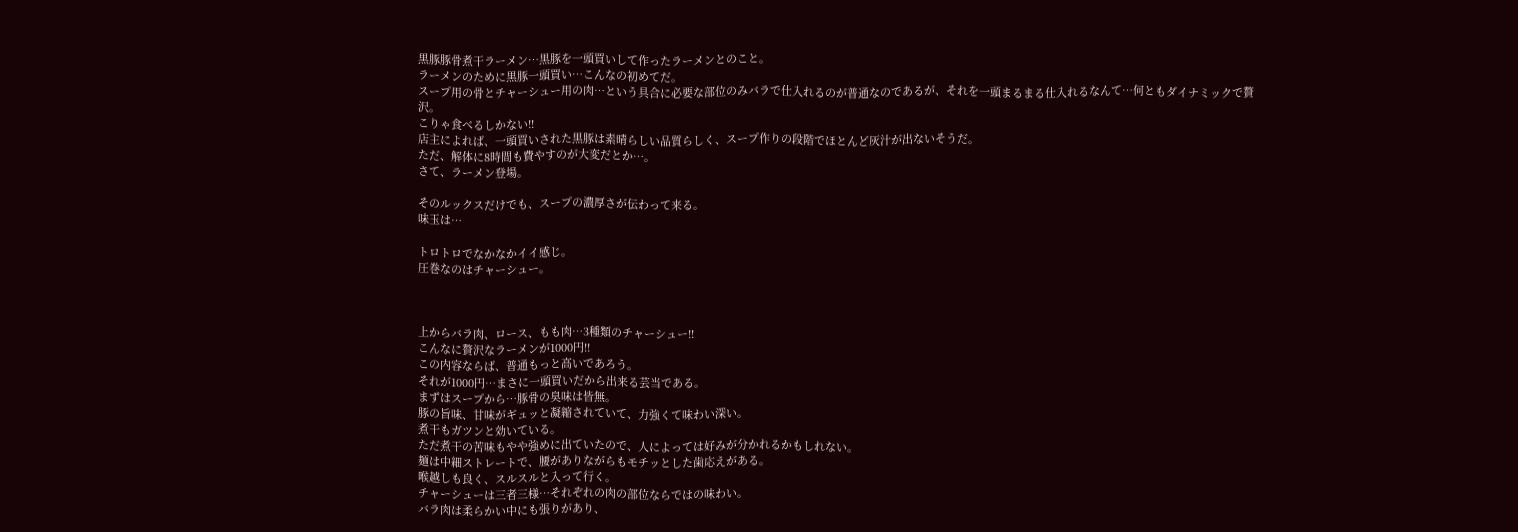黒豚豚骨煮干ラーメン…黒豚を一頭買いして作ったラーメンとのこと。
ラーメンのために黒豚一頭買い…こんなの初めてだ。
スープ用の骨とチャーシュー用の肉…という具合に必要な部位のみバラで仕入れるのが普通なのであるが、それを一頭まるまる仕入れるなんて…何ともダイナミックで贅沢。
こりゃ食べるしかない!!
店主によれば、一頭買いされた黒豚は素晴らしい品質らしく、スープ作りの段階でほとんど灰汁が出ないそうだ。
ただ、解体に8時間も費やすのが大変だとか…。
さて、ラーメン登場。

そのルックスだけでも、スープの濃厚さが伝わって来る。
味玉は…

トロトロでなかなかイイ感じ。
圧巻なのはチャーシュー。



上からバラ肉、ロース、もも肉…3種類のチャーシュー!!
こんなに贅沢なラーメンが1000円!!
この内容ならば、普通もっと高いであろう。
それが1000円…まさに一頭買いだから出来る芸当である。
まずはスープから…豚骨の臭味は皆無。
豚の旨味、甘味がギュッと凝縮されていて、力強くて味わい深い。
煮干もガツンと効いている。
ただ煮干の苦味もやや強めに出ていたので、人によっては好みが分かれるかもしれない。
麺は中細ストレートで、腰がありながらもモチッとした歯応えがある。
喉越しも良く、スルスルと入って行く。
チャーシューは三者三様…それぞれの肉の部位ならではの味わい。
バラ肉は柔らかい中にも張りがあり、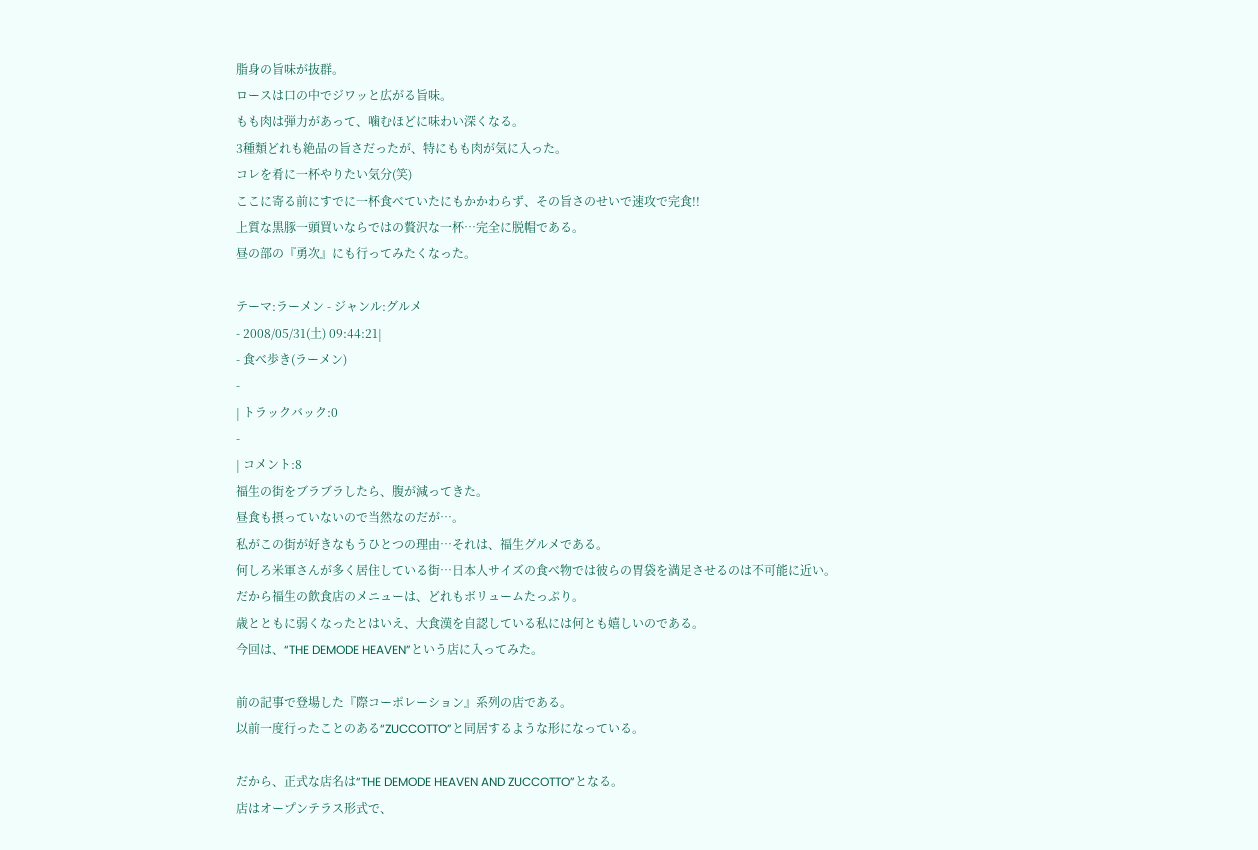脂身の旨味が抜群。
ロースは口の中でジワッと広がる旨味。
もも肉は弾力があって、噛むほどに味わい深くなる。
3種類どれも絶品の旨さだったが、特にもも肉が気に入った。
コレを肴に一杯やりたい気分(笑)
ここに寄る前にすでに一杯食べていたにもかかわらず、その旨さのせいで速攻で完食!!
上質な黒豚一頭買いならではの贅沢な一杯…完全に脱帽である。
昼の部の『勇次』にも行ってみたくなった。

テーマ:ラーメン - ジャンル:グルメ
- 2008/05/31(土) 09:44:21|
- 食べ歩き(ラーメン)
-
| トラックバック:0
-
| コメント:8
福生の街をブラブラしたら、腹が減ってきた。
昼食も摂っていないので当然なのだが…。
私がこの街が好きなもうひとつの理由…それは、福生グルメである。
何しろ米軍さんが多く居住している街…日本人サイズの食べ物では彼らの胃袋を満足させるのは不可能に近い。
だから福生の飲食店のメニューは、どれもボリュームたっぷり。
歳とともに弱くなったとはいえ、大食漢を自認している私には何とも嬉しいのである。
今回は、“THE DEMODE HEAVEN”という店に入ってみた。

前の記事で登場した『際コーポレーション』系列の店である。
以前一度行ったことのある“ZUCCOTTO”と同居するような形になっている。

だから、正式な店名は“THE DEMODE HEAVEN AND ZUCCOTTO”となる。
店はオープンテラス形式で、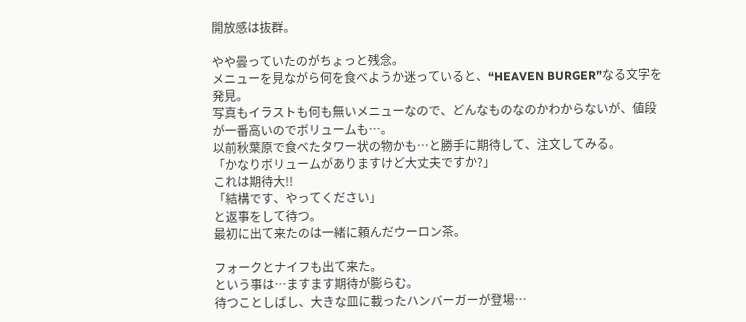開放感は抜群。

やや曇っていたのがちょっと残念。
メニューを見ながら何を食べようか迷っていると、“HEAVEN BURGER”なる文字を発見。
写真もイラストも何も無いメニューなので、どんなものなのかわからないが、値段が一番高いのでボリュームも…。
以前秋葉原で食べたタワー状の物かも…と勝手に期待して、注文してみる。
「かなりボリュームがありますけど大丈夫ですか?」
これは期待大!!
「結構です、やってください」
と返事をして待つ。
最初に出て来たのは一緒に頼んだウーロン茶。

フォークとナイフも出て来た。
という事は…ますます期待が膨らむ。
待つことしばし、大きな皿に載ったハンバーガーが登場…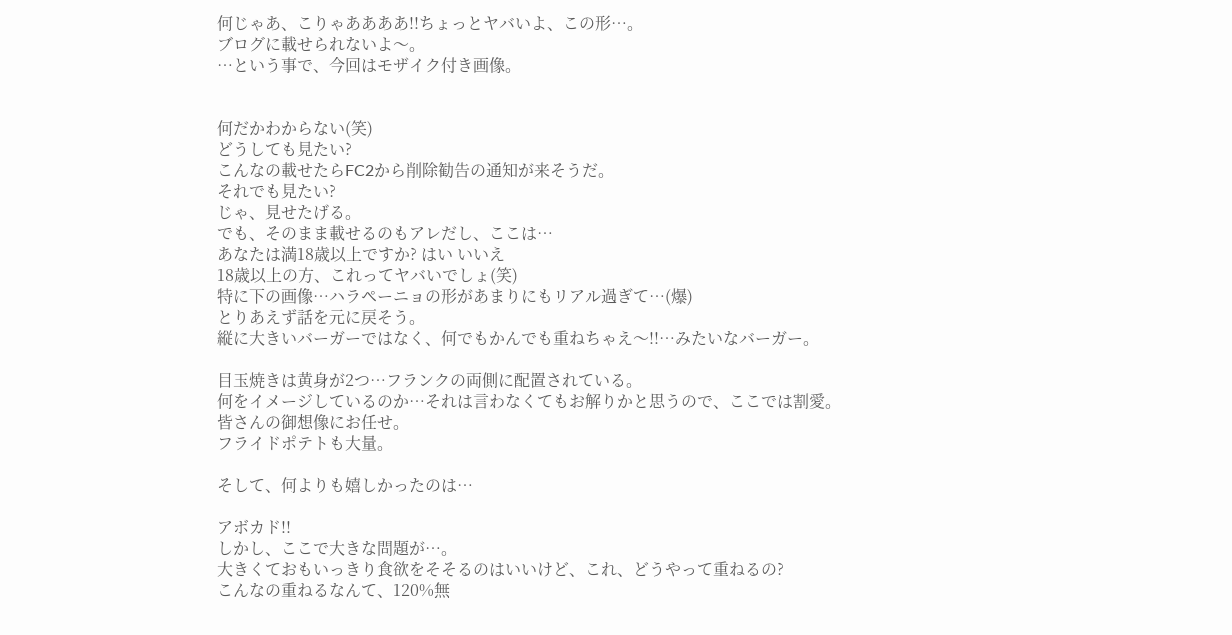何じゃあ、こりゃああああ!!ちょっとヤバいよ、この形…。
ブログに載せられないよ〜。
…という事で、今回はモザイク付き画像。


何だかわからない(笑)
どうしても見たい?
こんなの載せたらFC2から削除勧告の通知が来そうだ。
それでも見たい?
じゃ、見せたげる。
でも、そのまま載せるのもアレだし、ここは…
あなたは満18歳以上ですか? はい いいえ
18歳以上の方、これってヤバいでしょ(笑)
特に下の画像…ハラペーニョの形があまりにもリアル過ぎて…(爆)
とりあえず話を元に戻そう。
縦に大きいバーガーではなく、何でもかんでも重ねちゃえ〜!!…みたいなバーガー。

目玉焼きは黄身が2つ…フランクの両側に配置されている。
何をイメージしているのか…それは言わなくてもお解りかと思うので、ここでは割愛。
皆さんの御想像にお任せ。
フライドポテトも大量。

そして、何よりも嬉しかったのは…

アボカド!!
しかし、ここで大きな問題が…。
大きくておもいっきり食欲をそそるのはいいけど、これ、どうやって重ねるの?
こんなの重ねるなんて、120%無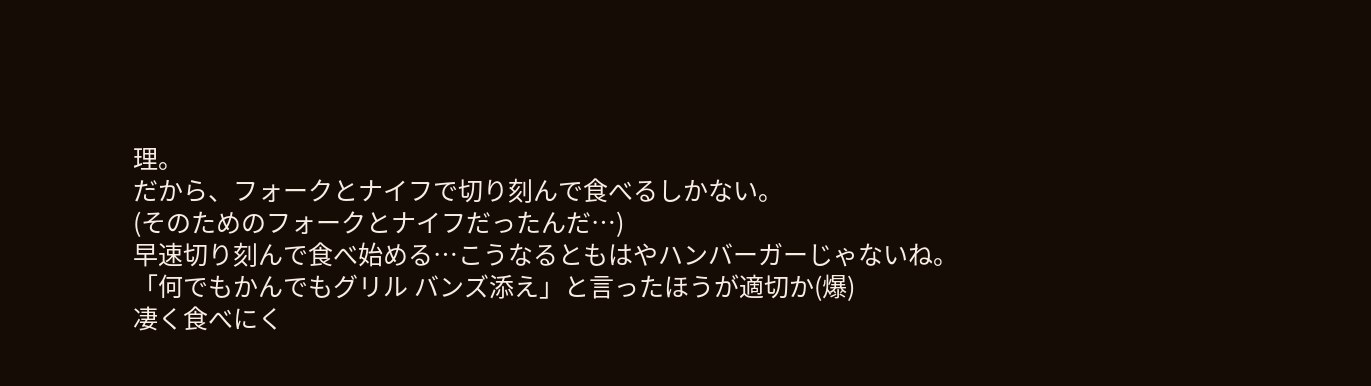理。
だから、フォークとナイフで切り刻んで食べるしかない。
(そのためのフォークとナイフだったんだ…)
早速切り刻んで食べ始める…こうなるともはやハンバーガーじゃないね。
「何でもかんでもグリル バンズ添え」と言ったほうが適切か(爆)
凄く食べにく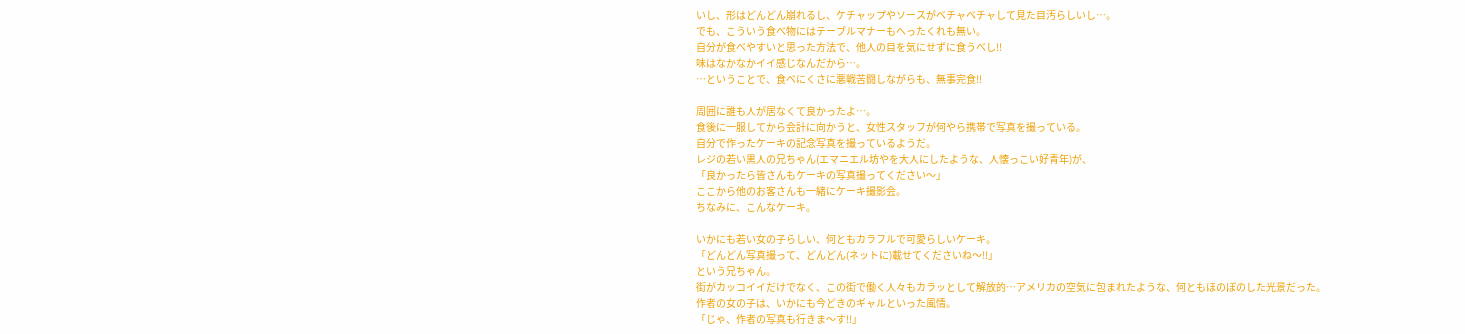いし、形はどんどん崩れるし、ケチャップやソースがベチャベチャして見た目汚らしいし…。
でも、こういう食べ物にはテーブルマナーもへったくれも無い。
自分が食べやすいと思った方法で、他人の目を気にせずに食うべし!!
味はなかなかイイ感じなんだから…。
…ということで、食べにくさに悪戦苦闘しながらも、無事完食!!

周囲に誰も人が居なくて良かったよ…。
食後に一服してから会計に向かうと、女性スタッフが何やら携帯で写真を撮っている。
自分で作ったケーキの記念写真を撮っているようだ。
レジの若い黒人の兄ちゃん(エマニエル坊やを大人にしたような、人懐っこい好青年)が、
「良かったら皆さんもケーキの写真撮ってください〜」
ここから他のお客さんも一緒にケーキ撮影会。
ちなみに、こんなケーキ。

いかにも若い女の子らしい、何ともカラフルで可愛らしいケーキ。
「どんどん写真撮って、どんどん(ネットに)載せてくださいね〜!!」
という兄ちゃん。
街がカッコイイだけでなく、この街で働く人々もカラッとして解放的…アメリカの空気に包まれたような、何ともほのぼのした光景だった。
作者の女の子は、いかにも今どきのギャルといった風情。
「じゃ、作者の写真も行きま〜す!!」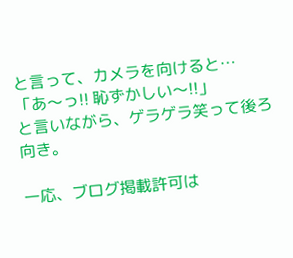と言って、カメラを向けると…
「あ〜っ!! 恥ずかしい〜!!」
と言いながら、ゲラゲラ笑って後ろ向き。

一応、ブログ掲載許可は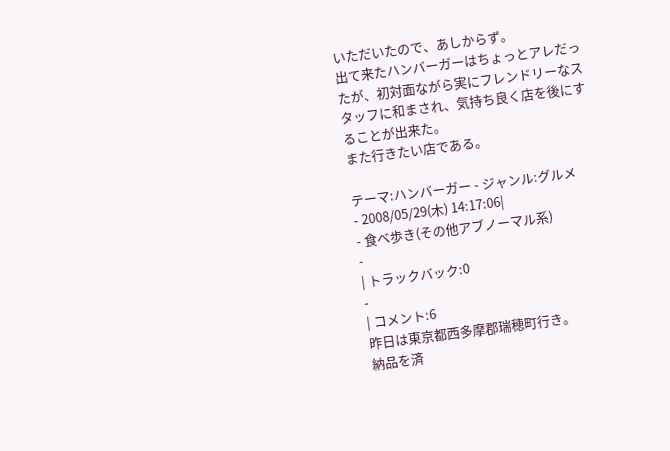いただいたので、あしからず。
出て来たハンバーガーはちょっとアレだったが、初対面ながら実にフレンドリーなスタッフに和まされ、気持ち良く店を後にすることが出来た。
また行きたい店である。

テーマ:ハンバーガー - ジャンル:グルメ
- 2008/05/29(木) 14:17:06|
- 食べ歩き(その他アブノーマル系)
-
| トラックバック:0
-
| コメント:6
昨日は東京都西多摩郡瑞穂町行き。
納品を済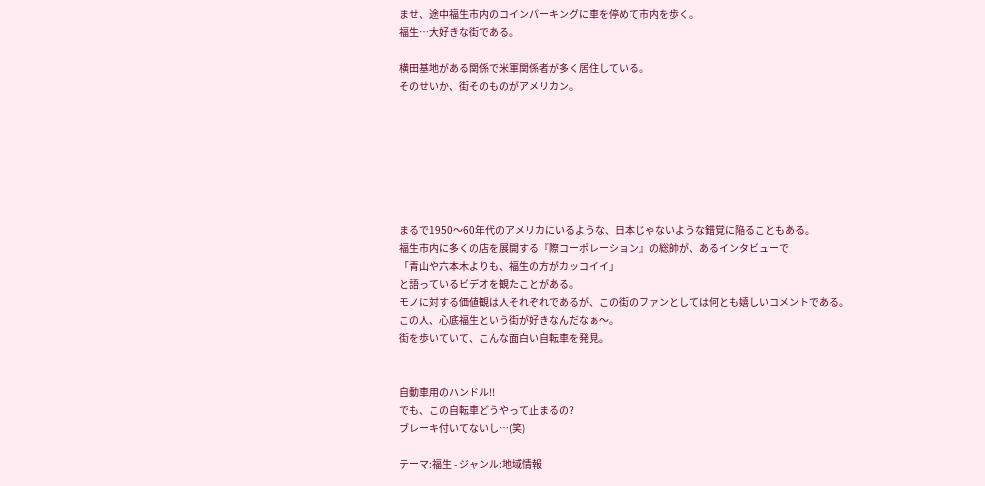ませ、途中福生市内のコインパーキングに車を停めて市内を歩く。
福生…大好きな街である。

横田基地がある関係で米軍関係者が多く居住している。
そのせいか、街そのものがアメリカン。







まるで1950〜60年代のアメリカにいるような、日本じゃないような錯覚に陥ることもある。
福生市内に多くの店を展開する『際コーポレーション』の総帥が、あるインタビューで
「青山や六本木よりも、福生の方がカッコイイ」
と語っているビデオを観たことがある。
モノに対する価値観は人それぞれであるが、この街のファンとしては何とも嬉しいコメントである。
この人、心底福生という街が好きなんだなぁ〜。
街を歩いていて、こんな面白い自転車を発見。


自動車用のハンドル!!
でも、この自転車どうやって止まるの?
ブレーキ付いてないし…(笑)

テーマ:福生 - ジャンル:地域情報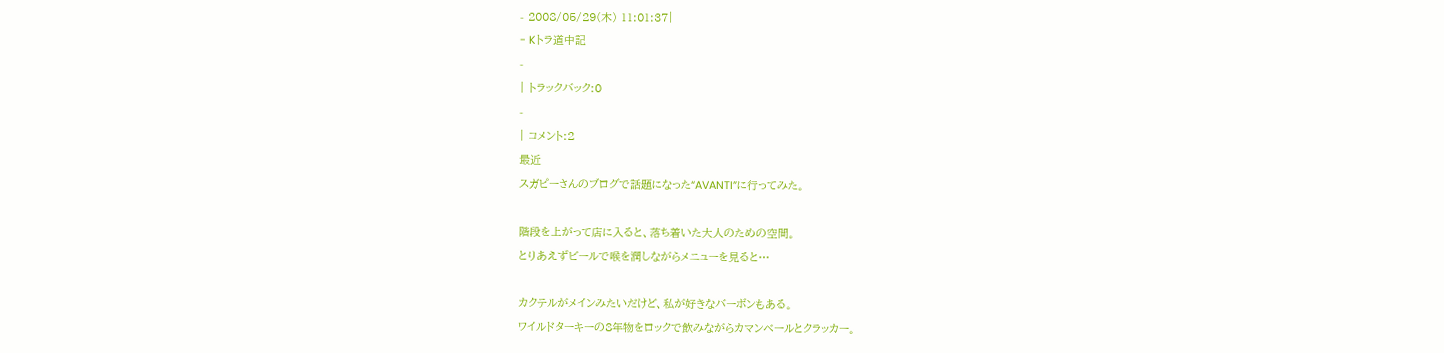- 2008/05/29(木) 11:01:37|
- Kトラ道中記
-
| トラックバック:0
-
| コメント:2
最近
スガピーさんのブログで話題になった“AVANTI”に行ってみた。

階段を上がって店に入ると、落ち着いた大人のための空間。
とりあえずビールで喉を潤しながらメニューを見ると…

カクテルがメインみたいだけど、私が好きなバーボンもある。
ワイルドターキーの8年物をロックで飲みながらカマンベールとクラッカー。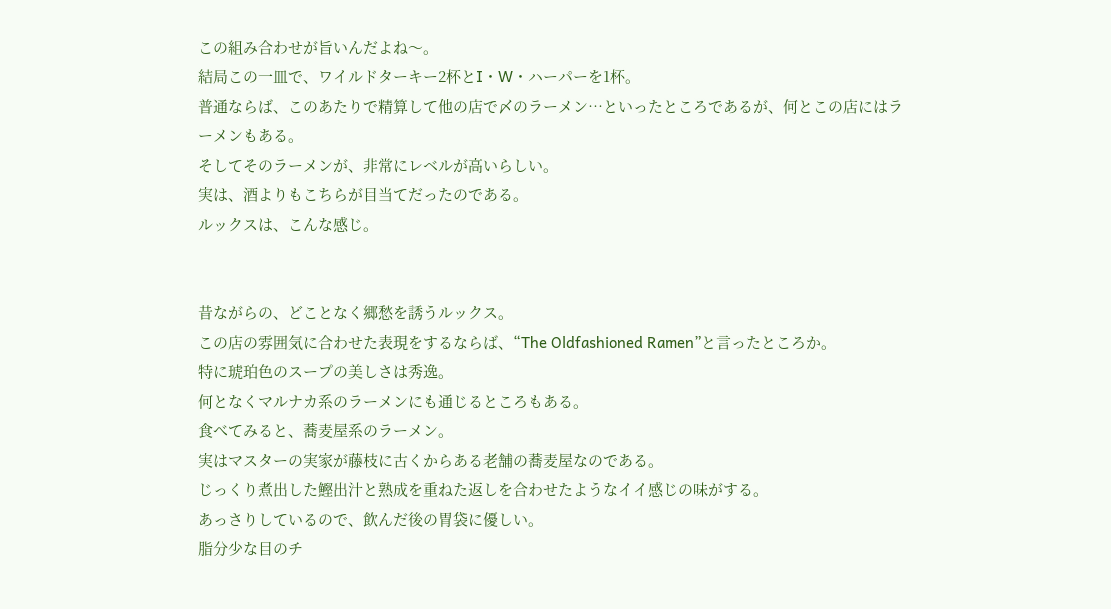この組み合わせが旨いんだよね〜。
結局この一皿で、ワイルドターキー2杯とI・W・ハーパーを1杯。
普通ならば、このあたりで精算して他の店で〆のラーメン…といったところであるが、何とこの店にはラーメンもある。
そしてそのラーメンが、非常にレベルが高いらしい。
実は、酒よりもこちらが目当てだったのである。
ルックスは、こんな感じ。


昔ながらの、どことなく郷愁を誘うルックス。
この店の雰囲気に合わせた表現をするならば、“The Oldfashioned Ramen”と言ったところか。
特に琥珀色のスープの美しさは秀逸。
何となくマルナカ系のラーメンにも通じるところもある。
食べてみると、蕎麦屋系のラーメン。
実はマスターの実家が藤枝に古くからある老舗の蕎麦屋なのである。
じっくり煮出した鰹出汁と熟成を重ねた返しを合わせたようなイイ感じの味がする。
あっさりしているので、飲んだ後の胃袋に優しい。
脂分少な目のチ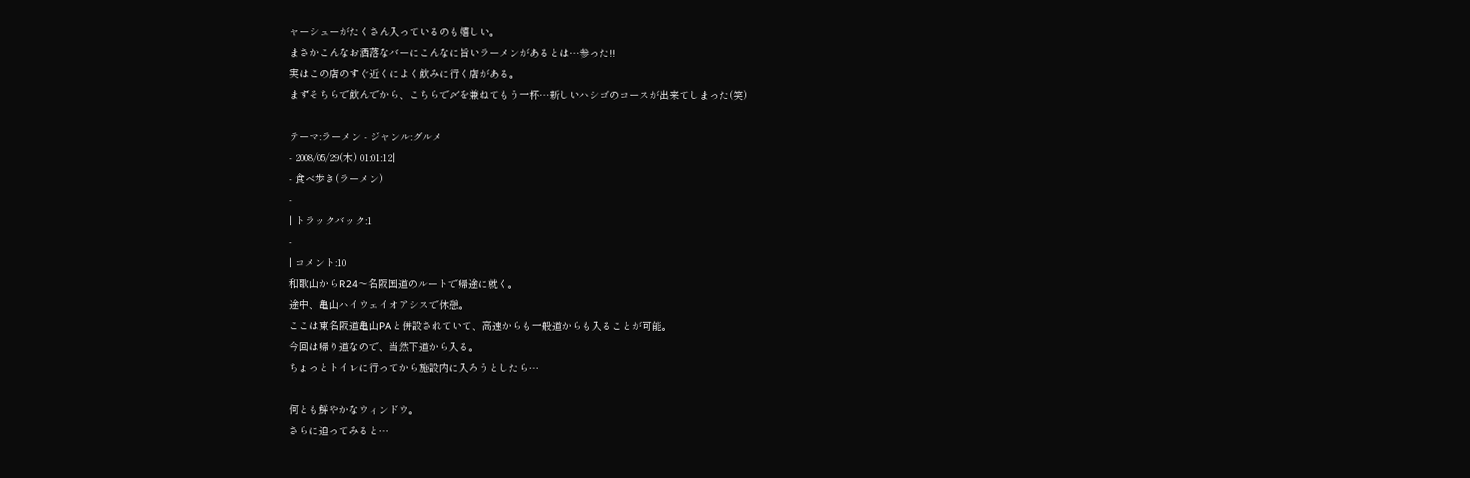ャーシューがたくさん入っているのも嬉しい。
まさかこんなお洒落なバーにこんなに旨いラーメンがあるとは…参った!!
実はこの店のすぐ近くによく飲みに行く店がある。
まずそちらで飲んでから、こちらで〆を兼ねてもう一杯…新しいハシゴのコースが出来てしまった(笑)

テーマ:ラーメン - ジャンル:グルメ
- 2008/05/29(木) 01:01:12|
- 食べ歩き(ラーメン)
-
| トラックバック:1
-
| コメント:10
和歌山からR24〜名阪国道のルートで帰途に就く。
途中、亀山ハイウェイオアシスで休憩。
ここは東名阪道亀山PAと併設されていて、高速からも一般道からも入ることが可能。
今回は帰り道なので、当然下道から入る。
ちょっとトイレに行ってから施設内に入ろうとしたら…

何とも鮮やかなウィンドウ。
さらに迫ってみると…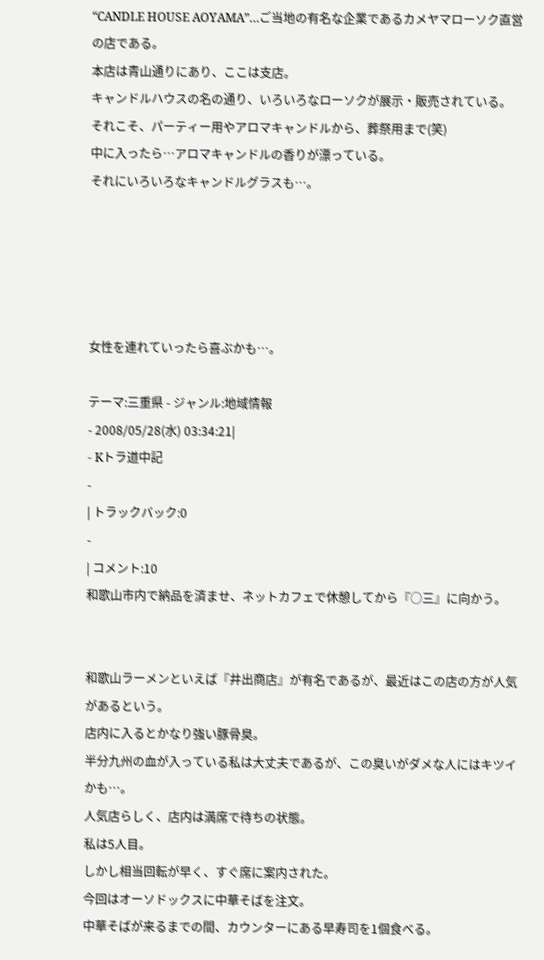“CANDLE HOUSE AOYAMA”…ご当地の有名な企業であるカメヤマローソク直営の店である。
本店は青山通りにあり、ここは支店。
キャンドルハウスの名の通り、いろいろなローソクが展示・販売されている。
それこそ、パーティー用やアロマキャンドルから、葬祭用まで(笑)
中に入ったら…アロマキャンドルの香りが漂っている。
それにいろいろなキャンドルグラスも…。





女性を連れていったら喜ぶかも…。

テーマ:三重県 - ジャンル:地域情報
- 2008/05/28(水) 03:34:21|
- Kトラ道中記
-
| トラックバック:0
-
| コメント:10
和歌山市内で納品を済ませ、ネットカフェで休憩してから『○三』に向かう。


和歌山ラーメンといえば『井出商店』が有名であるが、最近はこの店の方が人気があるという。
店内に入るとかなり強い豚骨臭。
半分九州の血が入っている私は大丈夫であるが、この臭いがダメな人にはキツイかも…。
人気店らしく、店内は満席で待ちの状態。
私は5人目。
しかし相当回転が早く、すぐ席に案内された。
今回はオーソドックスに中華そばを注文。
中華そばが来るまでの間、カウンターにある早寿司を1個食べる。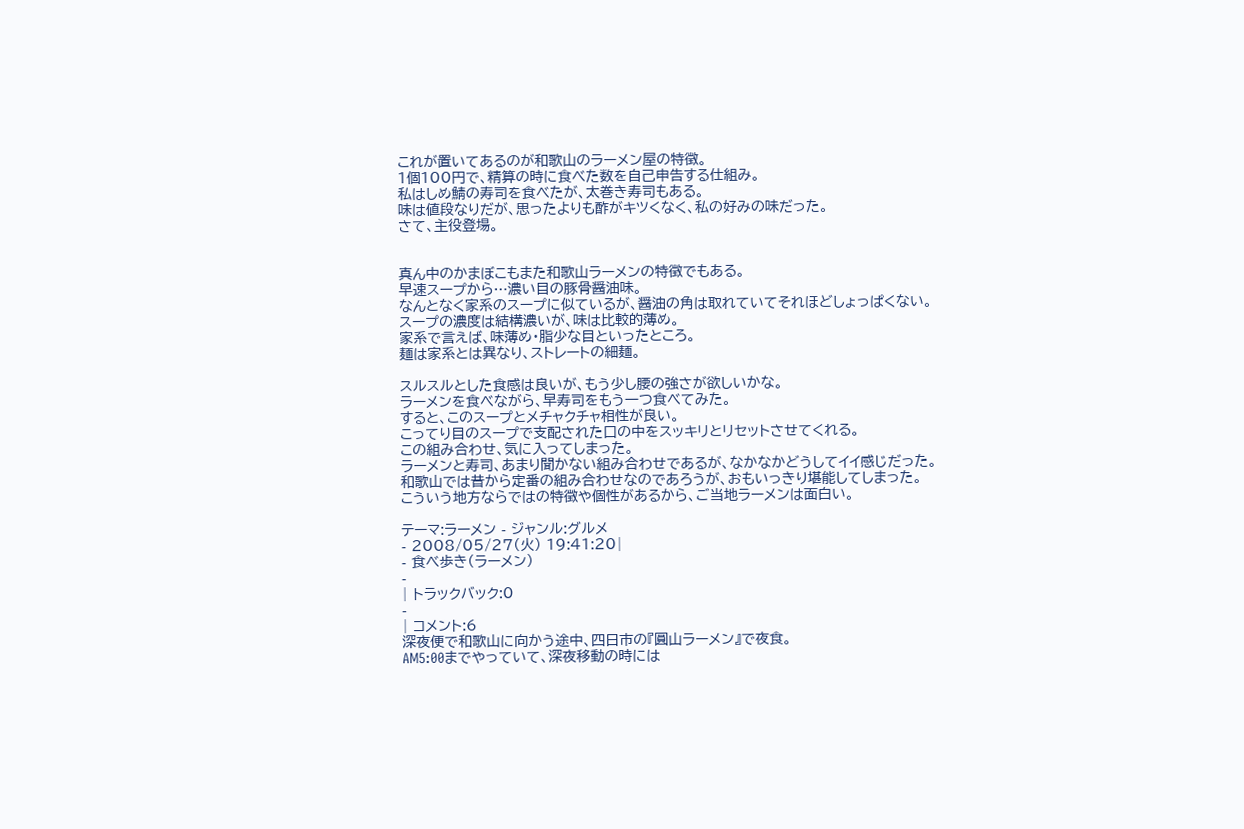これが置いてあるのが和歌山のラーメン屋の特徴。
1個100円で、精算の時に食べた数を自己申告する仕組み。
私はしめ鯖の寿司を食べたが、太巻き寿司もある。
味は値段なりだが、思ったよりも酢がキツくなく、私の好みの味だった。
さて、主役登場。


真ん中のかまぼこもまた和歌山ラーメンの特徴でもある。
早速スープから…濃い目の豚骨醤油味。
なんとなく家系のスープに似ているが、醤油の角は取れていてそれほどしょっぱくない。
スープの濃度は結構濃いが、味は比較的薄め。
家系で言えば、味薄め・脂少な目といったところ。
麺は家系とは異なり、ストレートの細麺。

スルスルとした食感は良いが、もう少し腰の強さが欲しいかな。
ラーメンを食べながら、早寿司をもう一つ食べてみた。
すると、このスープとメチャクチャ相性が良い。
こってり目のスープで支配された口の中をスッキリとリセットさせてくれる。
この組み合わせ、気に入ってしまった。
ラーメンと寿司、あまり聞かない組み合わせであるが、なかなかどうしてイイ感じだった。
和歌山では昔から定番の組み合わせなのであろうが、おもいっきり堪能してしまった。
こういう地方ならではの特徴や個性があるから、ご当地ラーメンは面白い。

テーマ:ラーメン - ジャンル:グルメ
- 2008/05/27(火) 19:41:20|
- 食べ歩き(ラーメン)
-
| トラックバック:0
-
| コメント:6
深夜便で和歌山に向かう途中、四日市の『圓山ラーメン』で夜食。
AM5:00までやっていて、深夜移動の時には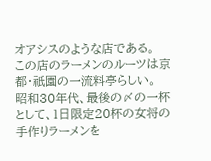オアシスのような店である。
この店のラーメンのルーツは京都・祇園の一流料亭らしい。
昭和30年代、最後の〆の一杯として、1日限定20杯の女将の手作りラーメンを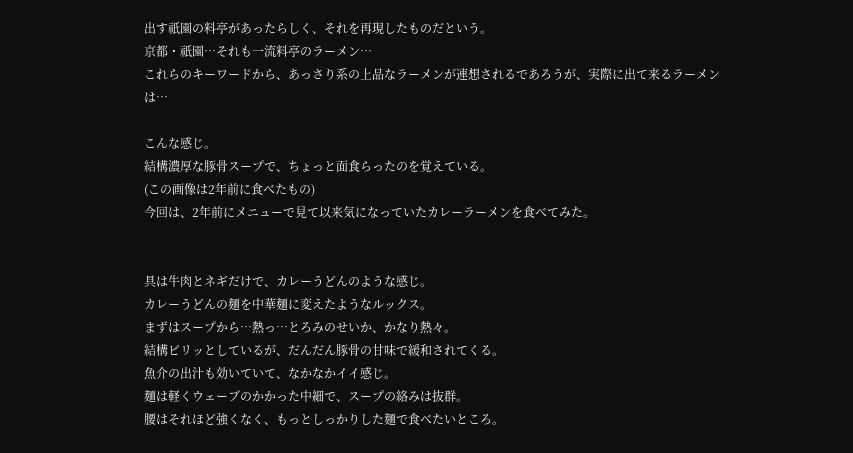出す祇園の料亭があったらしく、それを再現したものだという。
京都・祇園…それも一流料亭のラーメン…
これらのキーワードから、あっさり系の上品なラーメンが連想されるであろうが、実際に出て来るラーメンは…

こんな感じ。
結構濃厚な豚骨スープで、ちょっと面食らったのを覚えている。
(この画像は2年前に食べたもの)
今回は、2年前にメニューで見て以来気になっていたカレーラーメンを食べてみた。


具は牛肉とネギだけで、カレーうどんのような感じ。
カレーうどんの麺を中華麺に変えたようなルックス。
まずはスープから…熱っ…とろみのせいか、かなり熱々。
結構ピリッとしているが、だんだん豚骨の甘味で緩和されてくる。
魚介の出汁も効いていて、なかなかイイ感じ。
麺は軽くウェーブのかかった中細で、スープの絡みは抜群。
腰はそれほど強くなく、もっとしっかりした麺で食べたいところ。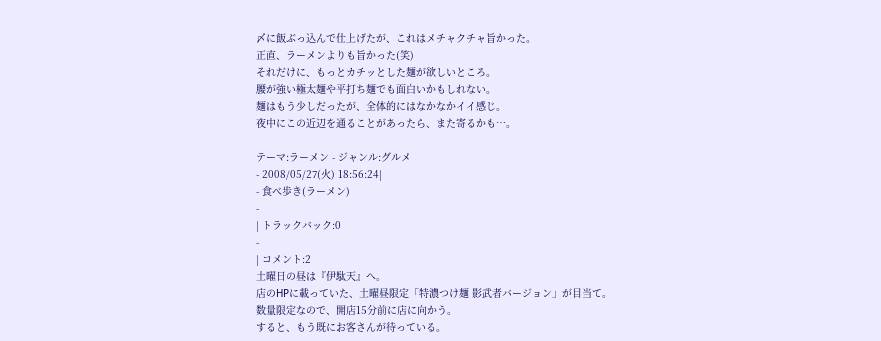〆に飯ぶっ込んで仕上げたが、これはメチャクチャ旨かった。
正直、ラーメンよりも旨かった(笑)
それだけに、もっとカチッとした麺が欲しいところ。
腰が強い極太麺や平打ち麺でも面白いかもしれない。
麺はもう少しだったが、全体的にはなかなかイイ感じ。
夜中にこの近辺を通ることがあったら、また寄るかも…。

テーマ:ラーメン - ジャンル:グルメ
- 2008/05/27(火) 18:56:24|
- 食べ歩き(ラーメン)
-
| トラックバック:0
-
| コメント:2
土曜日の昼は『伊駄天』へ。
店のHPに載っていた、土曜昼限定「特濃つけ麺 影武者バージョン」が目当て。
数量限定なので、開店15分前に店に向かう。
すると、もう既にお客さんが待っている。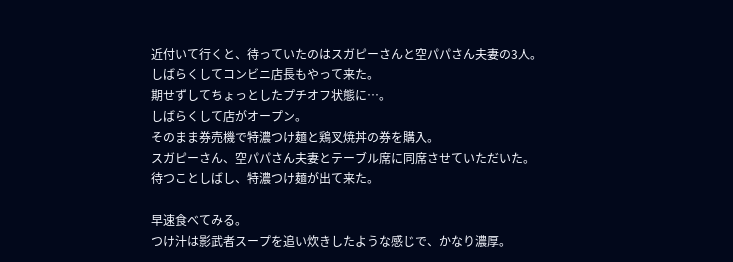近付いて行くと、待っていたのはスガピーさんと空パパさん夫妻の3人。
しばらくしてコンビニ店長もやって来た。
期せずしてちょっとしたプチオフ状態に…。
しばらくして店がオープン。
そのまま券売機で特濃つけ麺と鶏叉焼丼の券を購入。
スガピーさん、空パパさん夫妻とテーブル席に同席させていただいた。
待つことしばし、特濃つけ麺が出て来た。

早速食べてみる。
つけ汁は影武者スープを追い炊きしたような感じで、かなり濃厚。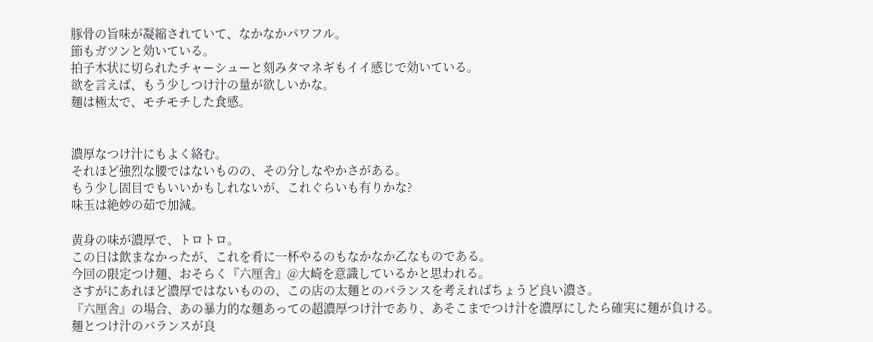豚骨の旨味が凝縮されていて、なかなかパワフル。
節もガツンと効いている。
拍子木状に切られたチャーシューと刻みタマネギもイイ感じで効いている。
欲を言えば、もう少しつけ汁の量が欲しいかな。
麺は極太で、モチモチした食感。


濃厚なつけ汁にもよく絡む。
それほど強烈な腰ではないものの、その分しなやかさがある。
もう少し固目でもいいかもしれないが、これぐらいも有りかな?
味玉は絶妙の茹で加減。

黄身の味が濃厚で、トロトロ。
この日は飲まなかったが、これを肴に一杯やるのもなかなか乙なものである。
今回の限定つけ麺、おそらく『六厘舎』@大崎を意識しているかと思われる。
さすがにあれほど濃厚ではないものの、この店の太麺とのバランスを考えればちょうど良い濃さ。
『六厘舎』の場合、あの暴力的な麺あっての超濃厚つけ汁であり、あそこまでつけ汁を濃厚にしたら確実に麺が負ける。
麺とつけ汁のバランスが良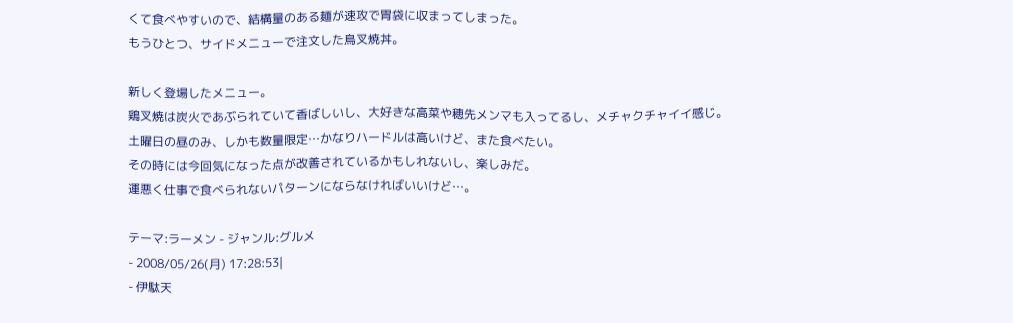くて食べやすいので、結構量のある麺が速攻で胃袋に収まってしまった。
もうひとつ、サイドメニューで注文した鳥叉焼丼。

新しく登場したメニュー。
鶏叉焼は炭火であぶられていて香ばしいし、大好きな高菜や穂先メンマも入ってるし、メチャクチャイイ感じ。
土曜日の昼のみ、しかも数量限定…かなりハードルは高いけど、また食べたい。
その時には今回気になった点が改善されているかもしれないし、楽しみだ。
運悪く仕事で食べられないパターンにならなければいいけど…。

テーマ:ラーメン - ジャンル:グルメ
- 2008/05/26(月) 17:28:53|
- 伊駄天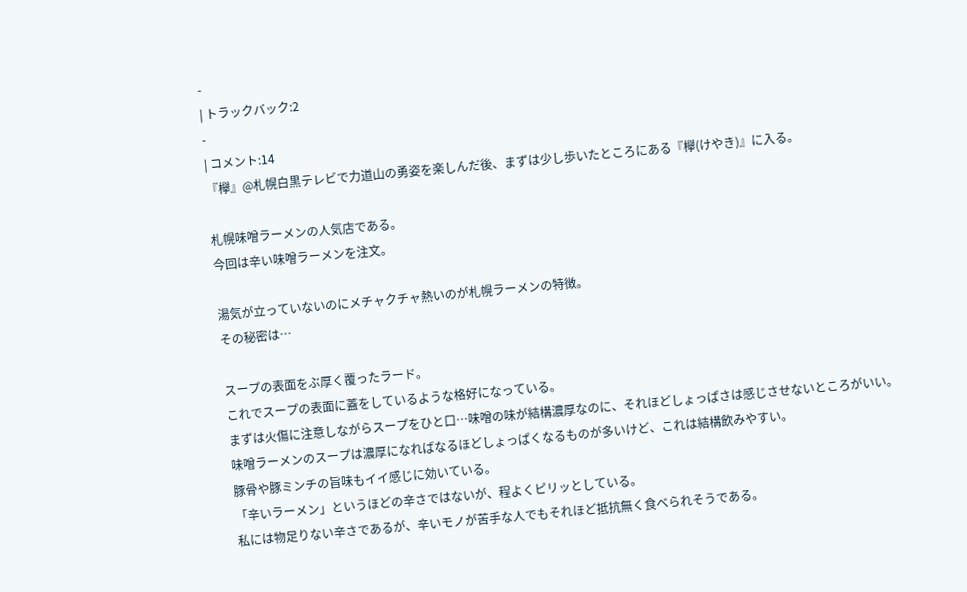-
| トラックバック:2
-
| コメント:14
『欅』@札幌白黒テレビで力道山の勇姿を楽しんだ後、まずは少し歩いたところにある『欅(けやき)』に入る。

札幌味噌ラーメンの人気店である。
今回は辛い味噌ラーメンを注文。

湯気が立っていないのにメチャクチャ熱いのが札幌ラーメンの特徴。
その秘密は…

スープの表面をぶ厚く覆ったラード。
これでスープの表面に蓋をしているような格好になっている。
まずは火傷に注意しながらスープをひと口…味噌の味が結構濃厚なのに、それほどしょっぱさは感じさせないところがいい。
味噌ラーメンのスープは濃厚になればなるほどしょっぱくなるものが多いけど、これは結構飲みやすい。
豚骨や豚ミンチの旨味もイイ感じに効いている。
「辛いラーメン」というほどの辛さではないが、程よくピリッとしている。
私には物足りない辛さであるが、辛いモノが苦手な人でもそれほど抵抗無く食べられそうである。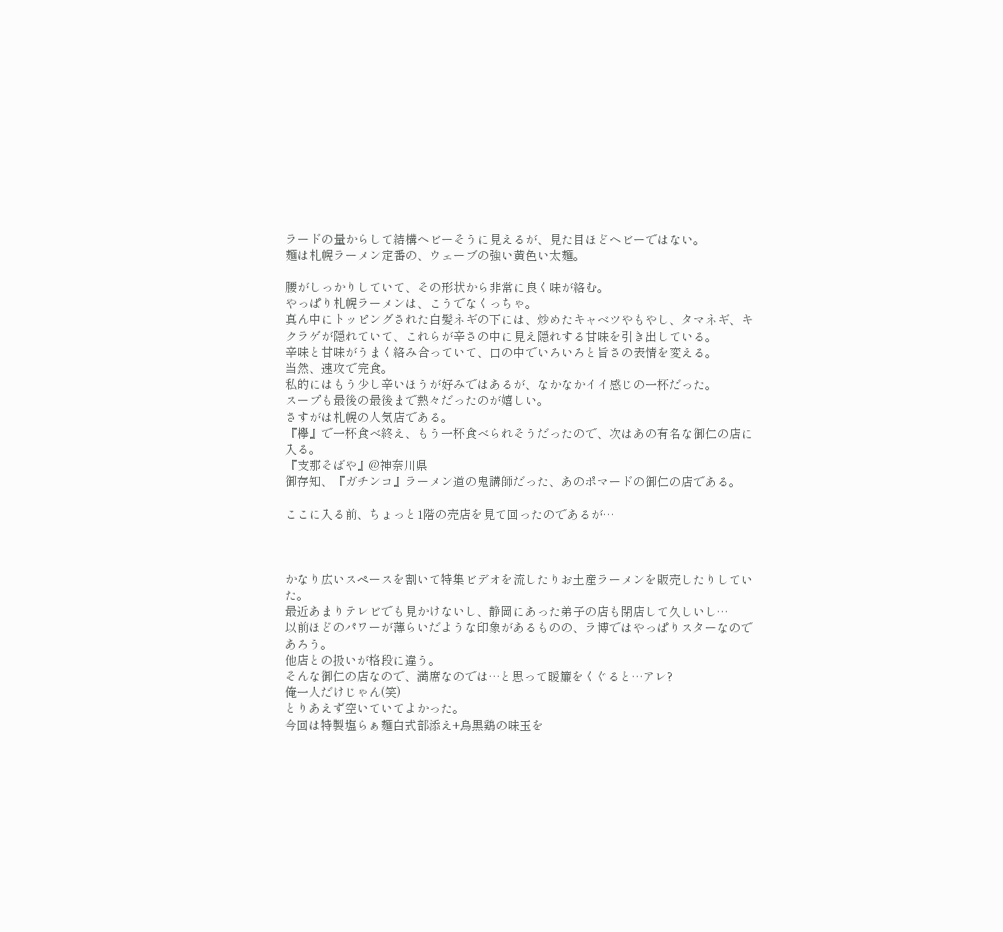ラードの量からして結構ヘビーそうに見えるが、見た目ほどヘビーではない。
麺は札幌ラーメン定番の、ウェーブの強い黄色い太麺。

腰がしっかりしていて、その形状から非常に良く味が絡む。
やっぱり札幌ラーメンは、こうでなくっちゃ。
真ん中にトッピングされた白髪ネギの下には、炒めたキャベツやもやし、タマネギ、キクラゲが隠れていて、これらが辛さの中に見え隠れする甘味を引き出している。
辛味と甘味がうまく絡み合っていて、口の中でいろいろと旨さの表情を変える。
当然、速攻で完食。
私的にはもう少し辛いほうが好みではあるが、なかなかイイ感じの一杯だった。
スープも最後の最後まで熱々だったのが嬉しい。
さすがは札幌の人気店である。
『欅』で一杯食べ終え、もう一杯食べられそうだったので、次はあの有名な御仁の店に入る。
『支那そばや』@神奈川県
御存知、『ガチンコ』ラーメン道の鬼講師だった、あのポマードの御仁の店である。

ここに入る前、ちょっと1階の売店を見て回ったのであるが…



かなり広いスペースを割いて特集ビデオを流したりお土産ラーメンを販売したりしていた。
最近あまりテレビでも見かけないし、静岡にあった弟子の店も閉店して久しいし…
以前ほどのパワーが薄らいだような印象があるものの、ラ博ではやっぱりスターなのであろう。
他店との扱いが格段に違う。
そんな御仁の店なので、満席なのでは…と思って暖簾をくぐると…アレ?
俺一人だけじゃん(笑)
とりあえず空いていてよかった。
今回は特製塩らぁ麺白式部添え+烏黒鶏の味玉を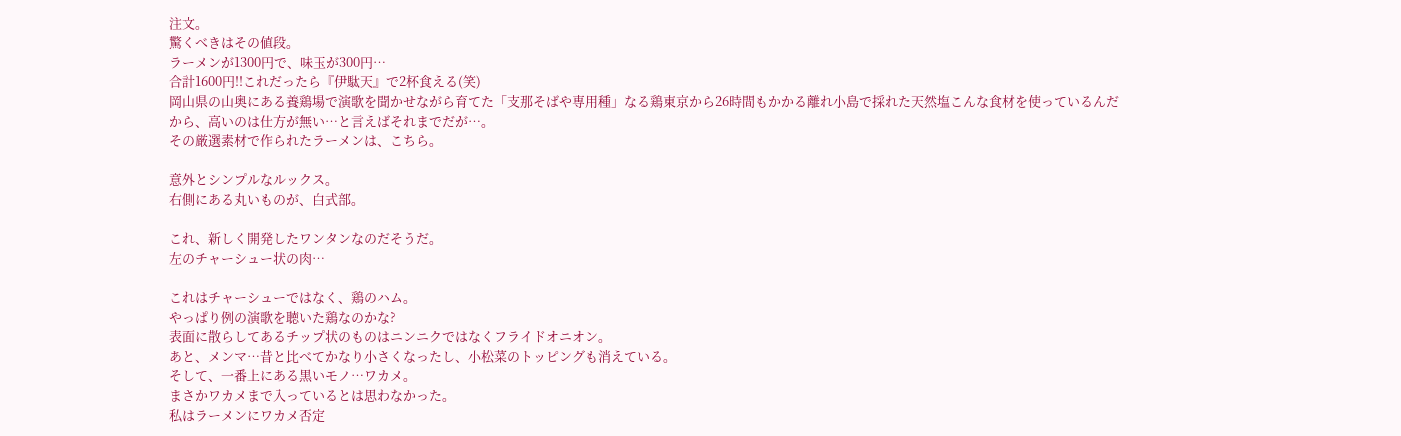注文。
驚くべきはその値段。
ラーメンが1300円で、味玉が300円…
合計1600円!!これだったら『伊駄天』で2杯食える(笑)
岡山県の山奥にある養鶏場で演歌を聞かせながら育てた「支那そばや専用種」なる鶏東京から26時間もかかる離れ小島で採れた天然塩こんな食材を使っているんだから、高いのは仕方が無い…と言えばそれまでだが…。
その厳選素材で作られたラーメンは、こちら。

意外とシンプルなルックス。
右側にある丸いものが、白式部。

これ、新しく開発したワンタンなのだそうだ。
左のチャーシュー状の肉…

これはチャーシューではなく、鶏のハム。
やっぱり例の演歌を聴いた鶏なのかな?
表面に散らしてあるチップ状のものはニンニクではなくフライドオニオン。
あと、メンマ…昔と比べてかなり小さくなったし、小松菜のトッピングも消えている。
そして、一番上にある黒いモノ…ワカメ。
まさかワカメまで入っているとは思わなかった。
私はラーメンにワカメ否定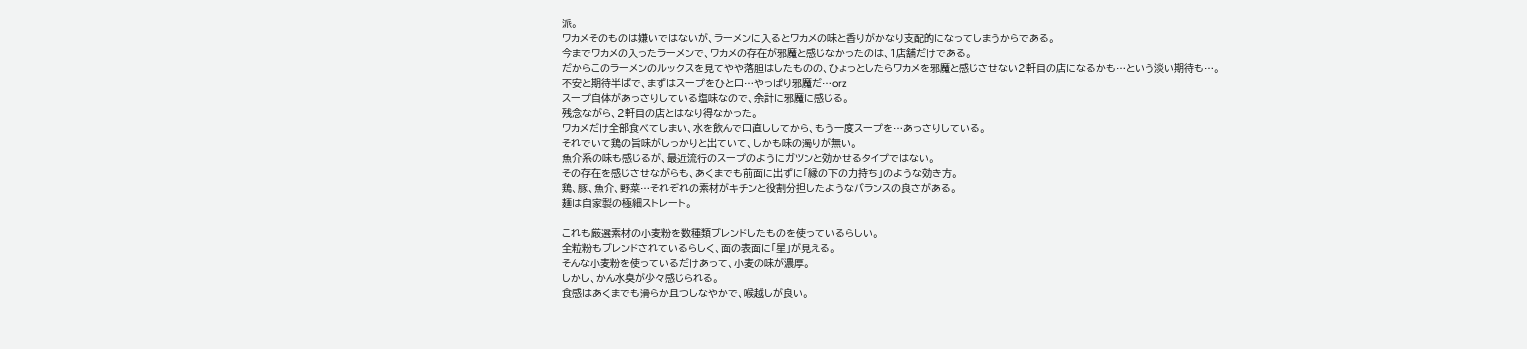派。
ワカメそのものは嫌いではないが、ラーメンに入るとワカメの味と香りがかなり支配的になってしまうからである。
今までワカメの入ったラーメンで、ワカメの存在が邪魔と感じなかったのは、1店舗だけである。
だからこのラーメンのルックスを見てやや落胆はしたものの、ひょっとしたらワカメを邪魔と感じさせない2軒目の店になるかも…という淡い期待も…。
不安と期待半ばで、まずはスープをひと口…やっぱり邪魔だ…orz
スープ自体があっさりしている塩味なので、余計に邪魔に感じる。
残念ながら、2軒目の店とはなり得なかった。
ワカメだけ全部食べてしまい、水を飲んで口直ししてから、もう一度スープを…あっさりしている。
それでいて鶏の旨味がしっかりと出ていて、しかも味の濁りが無い。
魚介系の味も感じるが、最近流行のスープのようにガツンと効かせるタイプではない。
その存在を感じさせながらも、あくまでも前面に出ずに「縁の下の力持ち」のような効き方。
鶏、豚、魚介、野菜…それぞれの素材がキチンと役割分担したようなバランスの良さがある。
麺は自家製の極細ストレート。

これも厳選素材の小麦粉を数種類ブレンドしたものを使っているらしい。
全粒粉もブレンドされているらしく、面の表面に「星」が見える。
そんな小麦粉を使っているだけあって、小麦の味が濃厚。
しかし、かん水臭が少々感じられる。
食感はあくまでも滑らか且つしなやかで、喉越しが良い。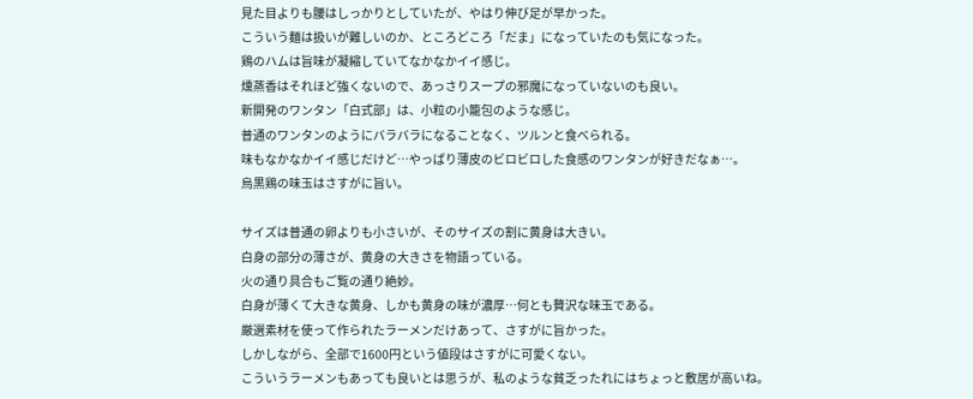見た目よりも腰はしっかりとしていたが、やはり伸び足が早かった。
こういう麺は扱いが難しいのか、ところどころ「だま」になっていたのも気になった。
鶏のハムは旨味が凝縮していてなかなかイイ感じ。
燻蒸香はそれほど強くないので、あっさりスープの邪魔になっていないのも良い。
新開発のワンタン「白式部」は、小粒の小籠包のような感じ。
普通のワンタンのようにバラバラになることなく、ツルンと食べられる。
味もなかなかイイ感じだけど…やっぱり薄皮のビロビロした食感のワンタンが好きだなぁ…。
烏黒鶏の味玉はさすがに旨い。

サイズは普通の卵よりも小さいが、そのサイズの割に黄身は大きい。
白身の部分の薄さが、黄身の大きさを物語っている。
火の通り具合もご覧の通り絶妙。
白身が薄くて大きな黄身、しかも黄身の味が濃厚…何とも贅沢な味玉である。
厳選素材を使って作られたラーメンだけあって、さすがに旨かった。
しかしながら、全部で1600円という値段はさすがに可愛くない。
こういうラーメンもあっても良いとは思うが、私のような貧乏ったれにはちょっと敷居が高いね。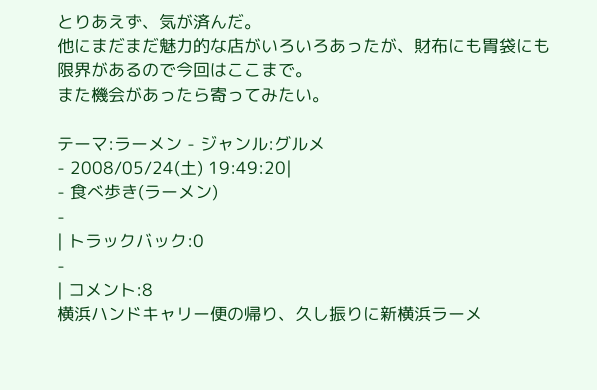とりあえず、気が済んだ。
他にまだまだ魅力的な店がいろいろあったが、財布にも胃袋にも限界があるので今回はここまで。
また機会があったら寄ってみたい。

テーマ:ラーメン - ジャンル:グルメ
- 2008/05/24(土) 19:49:20|
- 食べ歩き(ラーメン)
-
| トラックバック:0
-
| コメント:8
横浜ハンドキャリー便の帰り、久し振りに新横浜ラーメ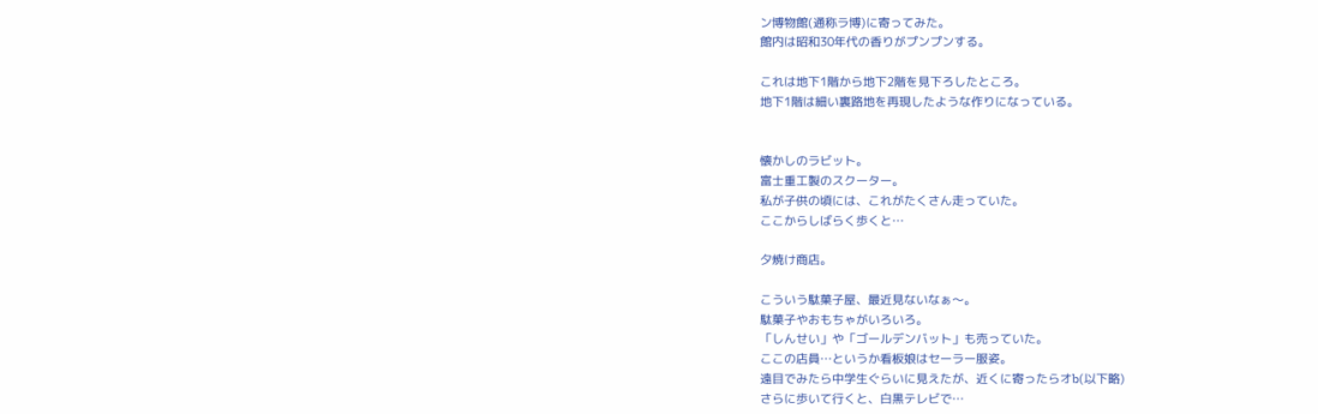ン博物館(通称ラ博)に寄ってみた。
館内は昭和30年代の香りがプンプンする。

これは地下1階から地下2階を見下ろしたところ。
地下1階は細い裏路地を再現したような作りになっている。


懐かしのラビット。
富士重工製のスクーター。
私が子供の頃には、これがたくさん走っていた。
ここからしばらく歩くと…

夕焼け商店。

こういう駄菓子屋、最近見ないなぁ〜。
駄菓子やおもちゃがいろいろ。
「しんせい」や「ゴールデンバット」も売っていた。
ここの店員…というか看板娘はセーラー服姿。
遠目でみたら中学生ぐらいに見えたが、近くに寄ったらオb(以下略)
さらに歩いて行くと、白黒テレビで…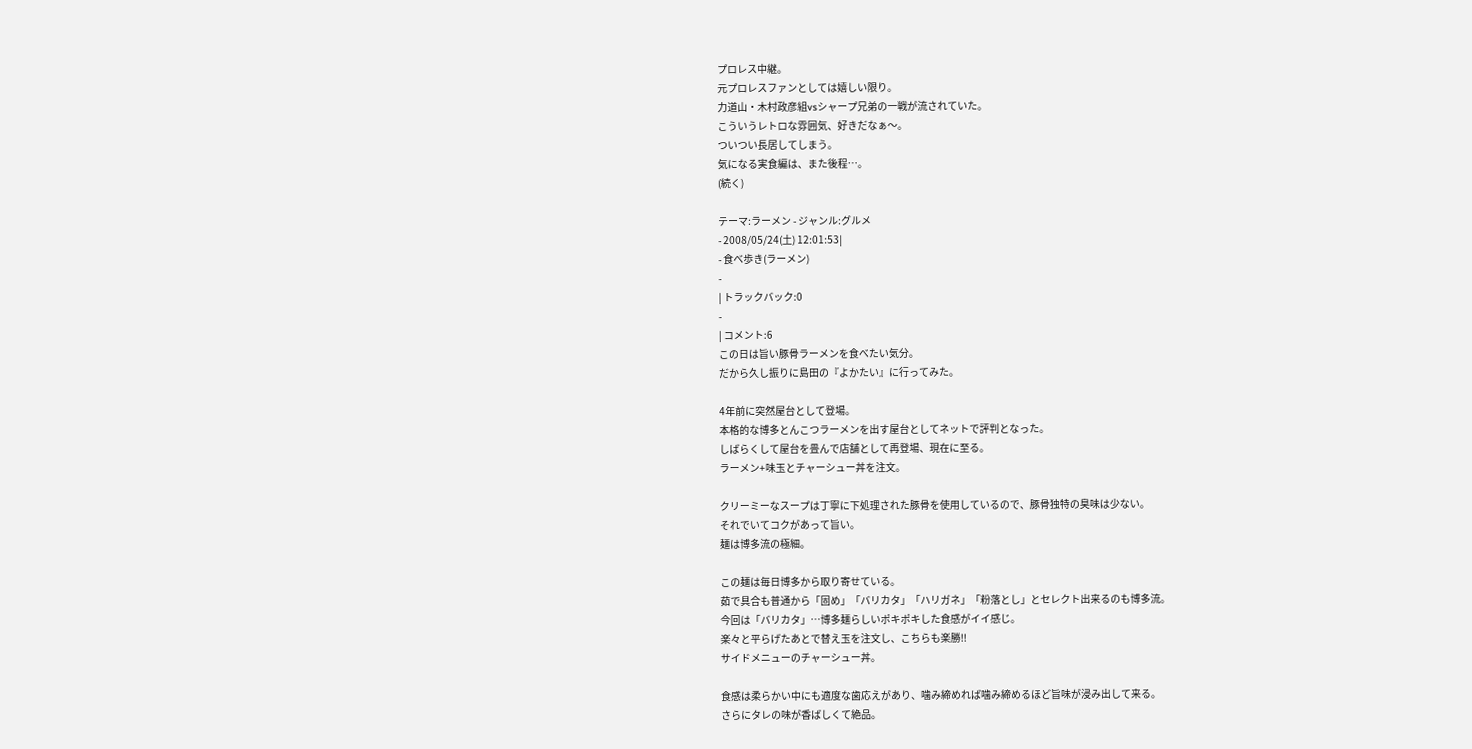プロレス中継。
元プロレスファンとしては嬉しい限り。
力道山・木村政彦組vsシャープ兄弟の一戦が流されていた。
こういうレトロな雰囲気、好きだなぁ〜。
ついつい長居してしまう。
気になる実食編は、また後程…。
(続く)

テーマ:ラーメン - ジャンル:グルメ
- 2008/05/24(土) 12:01:53|
- 食べ歩き(ラーメン)
-
| トラックバック:0
-
| コメント:6
この日は旨い豚骨ラーメンを食べたい気分。
だから久し振りに島田の『よかたい』に行ってみた。

4年前に突然屋台として登場。
本格的な博多とんこつラーメンを出す屋台としてネットで評判となった。
しばらくして屋台を畳んで店舗として再登場、現在に至る。
ラーメン+味玉とチャーシュー丼を注文。

クリーミーなスープは丁寧に下処理された豚骨を使用しているので、豚骨独特の臭味は少ない。
それでいてコクがあって旨い。
麺は博多流の極細。

この麺は毎日博多から取り寄せている。
茹で具合も普通から「固め」「バリカタ」「ハリガネ」「粉落とし」とセレクト出来るのも博多流。
今回は「バリカタ」…博多麺らしいポキポキした食感がイイ感じ。
楽々と平らげたあとで替え玉を注文し、こちらも楽勝!!
サイドメニューのチャーシュー丼。

食感は柔らかい中にも適度な歯応えがあり、噛み締めれば噛み締めるほど旨味が浸み出して来る。
さらにタレの味が香ばしくて絶品。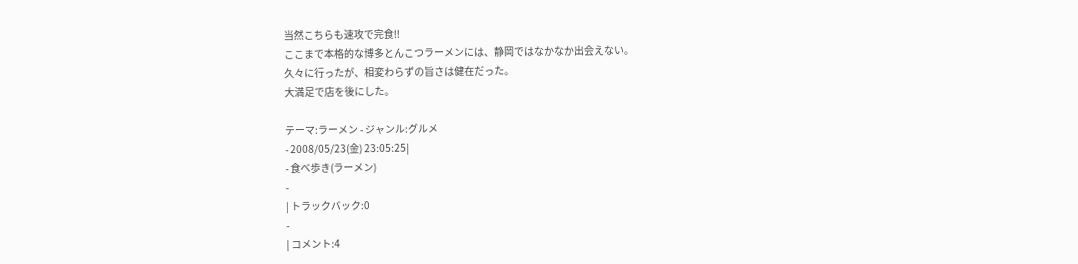当然こちらも速攻で完食!!
ここまで本格的な博多とんこつラーメンには、静岡ではなかなか出会えない。
久々に行ったが、相変わらずの旨さは健在だった。
大満足で店を後にした。

テーマ:ラーメン - ジャンル:グルメ
- 2008/05/23(金) 23:05:25|
- 食べ歩き(ラーメン)
-
| トラックバック:0
-
| コメント:4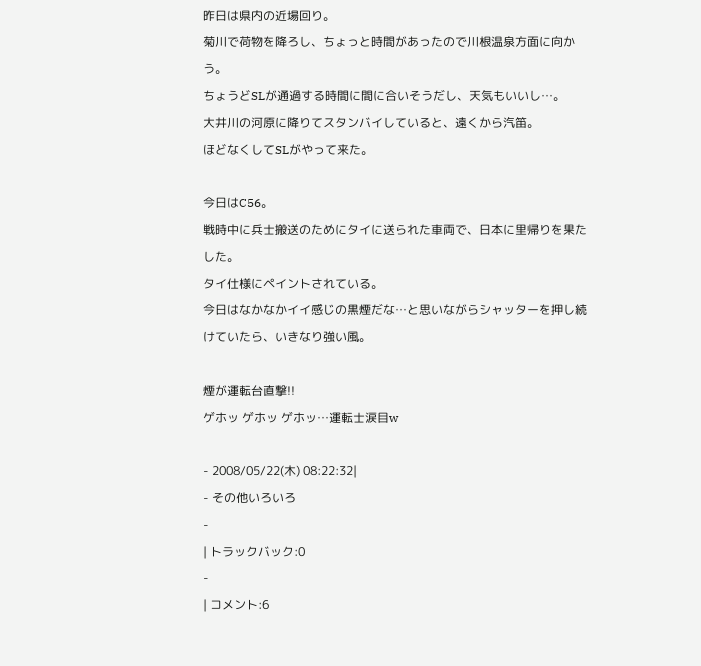昨日は県内の近場回り。
菊川で荷物を降ろし、ちょっと時間があったので川根温泉方面に向かう。
ちょうどSLが通過する時間に間に合いそうだし、天気もいいし…。
大井川の河原に降りてスタンバイしていると、遠くから汽笛。
ほどなくしてSLがやって来た。

今日はC56。
戦時中に兵士搬送のためにタイに送られた車両で、日本に里帰りを果たした。
タイ仕様にペイントされている。
今日はなかなかイイ感じの黒煙だな…と思いながらシャッターを押し続けていたら、いきなり強い風。

煙が運転台直撃!!
ゲホッ ゲホッ ゲホッ…運転士涙目w

- 2008/05/22(木) 08:22:32|
- その他いろいろ
-
| トラックバック:0
-
| コメント:6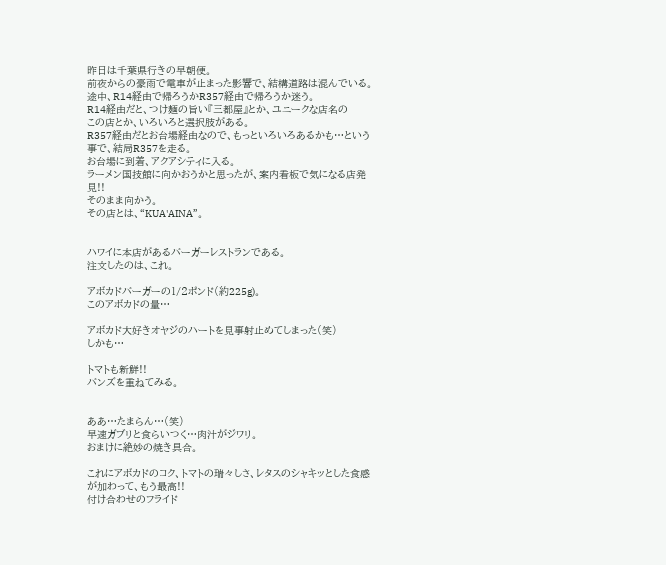昨日は千葉県行きの早朝便。
前夜からの豪雨で電車が止まった影響で、結構道路は混んでいる。
途中、R14経由で帰ろうかR357経由で帰ろうか迷う。
R14経由だと、つけ麺の旨い『三都屋』とか、ユニークな店名の
この店とか、いろいろと選択肢がある。
R357経由だとお台場経由なので、もっといろいろあるかも…という事で、結局R357を走る。
お台場に到着、アクアシティに入る。
ラーメン国技館に向かおうかと思ったが、案内看板で気になる店発見!!
そのまま向かう。
その店とは、“KUA'AINA”。


ハワイに本店があるバーガーレストランである。
注文したのは、これ。

アボカドバーガーの1/2ポンド(約225g)。
このアボカドの量…

アボカド大好きオヤジのハートを見事射止めてしまった(笑)
しかも…

トマトも新鮮!!
バンズを重ねてみる。


ああ…たまらん…(笑)
早速ガブリと食らいつく…肉汁がジワリ。
おまけに絶妙の焼き具合。

これにアボカドのコク、トマトの瑞々しさ、レタスのシャキッとした食感が加わって、もう最高!!
付け合わせのフライド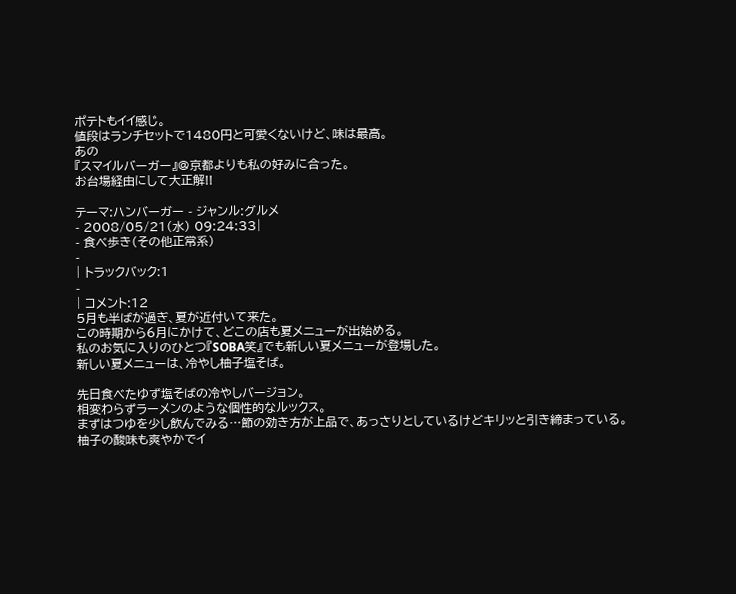ポテトもイイ感じ。
値段はランチセットで1480円と可愛くないけど、味は最高。
あの
『スマイルバーガー』@京都よりも私の好みに合った。
お台場経由にして大正解!!

テーマ:ハンバーガー - ジャンル:グルメ
- 2008/05/21(水) 09:24:33|
- 食べ歩き(その他正常系)
-
| トラックバック:1
-
| コメント:12
5月も半ばが過ぎ、夏が近付いて来た。
この時期から6月にかけて、どこの店も夏メニューが出始める。
私のお気に入りのひとつ『SOBA笑』でも新しい夏メニューが登場した。
新しい夏メニューは、冷やし柚子塩そば。

先日食べたゆず塩そばの冷やしバージョン。
相変わらずラーメンのような個性的なルックス。
まずはつゆを少し飲んでみる…節の効き方が上品で、あっさりとしているけどキリッと引き締まっている。
柚子の酸味も爽やかでイ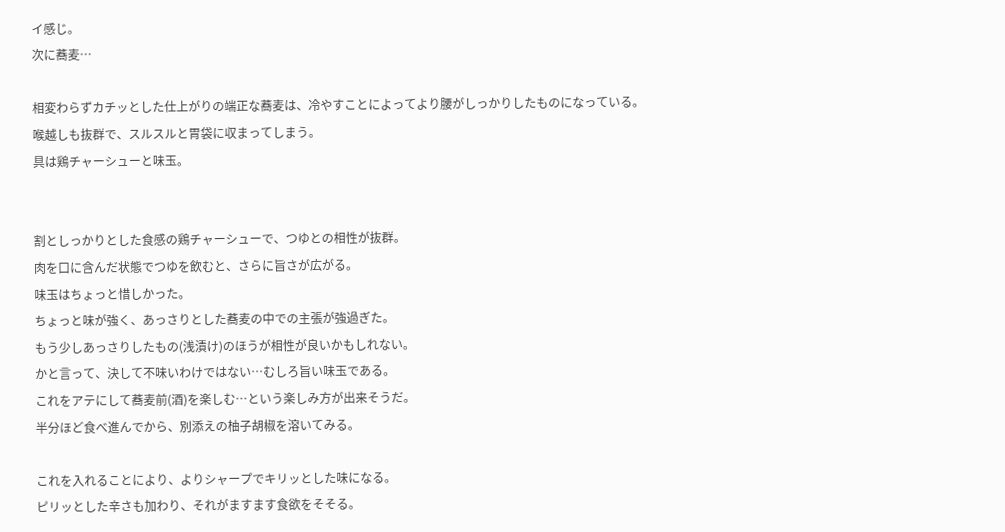イ感じ。
次に蕎麦…

相変わらずカチッとした仕上がりの端正な蕎麦は、冷やすことによってより腰がしっかりしたものになっている。
喉越しも抜群で、スルスルと胃袋に収まってしまう。
具は鶏チャーシューと味玉。


割としっかりとした食感の鶏チャーシューで、つゆとの相性が抜群。
肉を口に含んだ状態でつゆを飲むと、さらに旨さが広がる。
味玉はちょっと惜しかった。
ちょっと味が強く、あっさりとした蕎麦の中での主張が強過ぎた。
もう少しあっさりしたもの(浅漬け)のほうが相性が良いかもしれない。
かと言って、決して不味いわけではない…むしろ旨い味玉である。
これをアテにして蕎麦前(酒)を楽しむ…という楽しみ方が出来そうだ。
半分ほど食べ進んでから、別添えの柚子胡椒を溶いてみる。

これを入れることにより、よりシャープでキリッとした味になる。
ピリッとした辛さも加わり、それがますます食欲をそそる。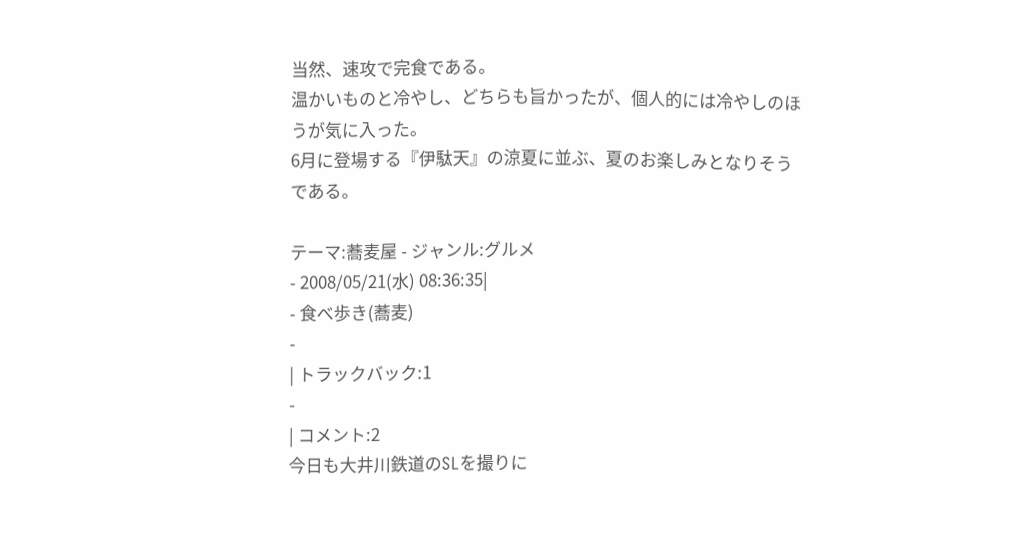当然、速攻で完食である。
温かいものと冷やし、どちらも旨かったが、個人的には冷やしのほうが気に入った。
6月に登場する『伊駄天』の涼夏に並ぶ、夏のお楽しみとなりそうである。

テーマ:蕎麦屋 - ジャンル:グルメ
- 2008/05/21(水) 08:36:35|
- 食べ歩き(蕎麦)
-
| トラックバック:1
-
| コメント:2
今日も大井川鉄道のSLを撮りに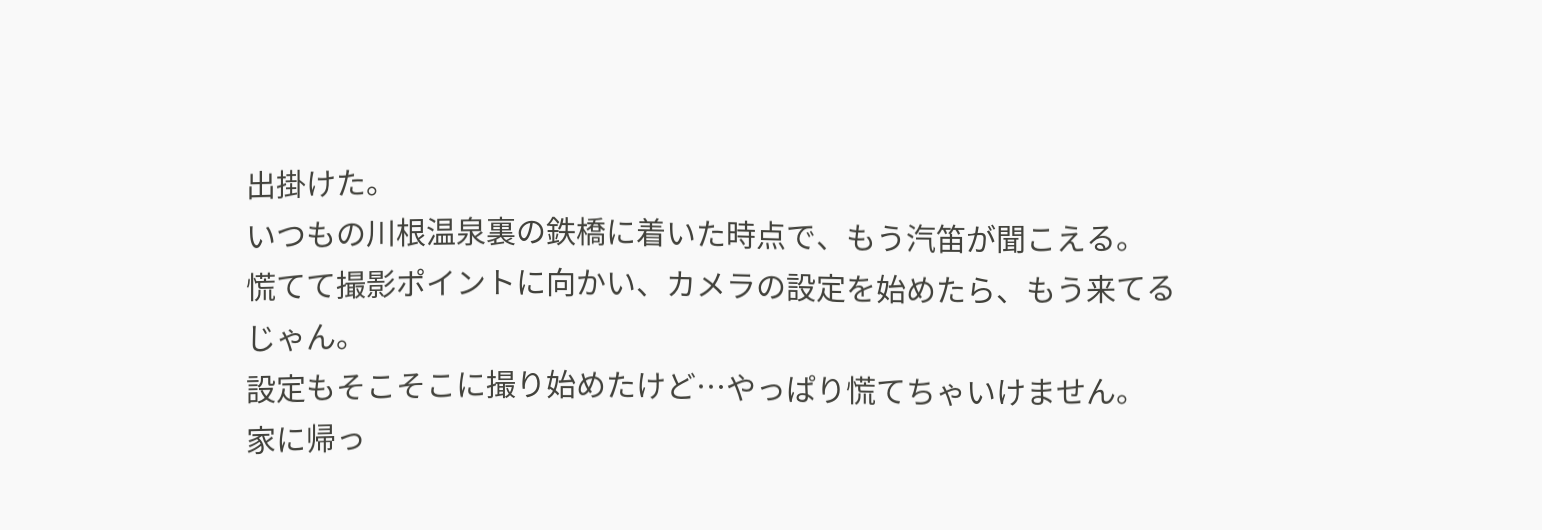出掛けた。
いつもの川根温泉裏の鉄橋に着いた時点で、もう汽笛が聞こえる。
慌てて撮影ポイントに向かい、カメラの設定を始めたら、もう来てるじゃん。
設定もそこそこに撮り始めたけど…やっぱり慌てちゃいけません。
家に帰っ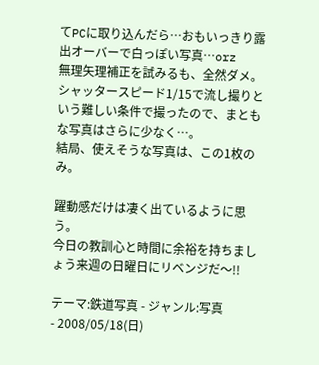てPCに取り込んだら…おもいっきり露出オーバーで白っぽい写真…orz
無理矢理補正を試みるも、全然ダメ。
シャッタースピード1/15で流し撮りという難しい条件で撮ったので、まともな写真はさらに少なく…。
結局、使えそうな写真は、この1枚のみ。

躍動感だけは凄く出ているように思う。
今日の教訓心と時間に余裕を持ちましょう来週の日曜日にリベンジだ〜!!

テーマ:鉄道写真 - ジャンル:写真
- 2008/05/18(日)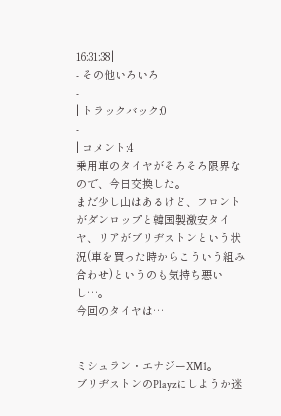16:31:38|
- その他いろいろ
-
| トラックバック:0
-
| コメント:4
乗用車のタイヤがそろそろ限界なので、今日交換した。
まだ少し山はあるけど、フロントがダンロップと韓国製激安タイヤ、リアがブリヂストンという状況(車を買った時からこういう組み合わせ)というのも気持ち悪いし…。
今回のタイヤは…


ミシュラン・エナジーXM1。
ブリヂストンのPlayzにしようか迷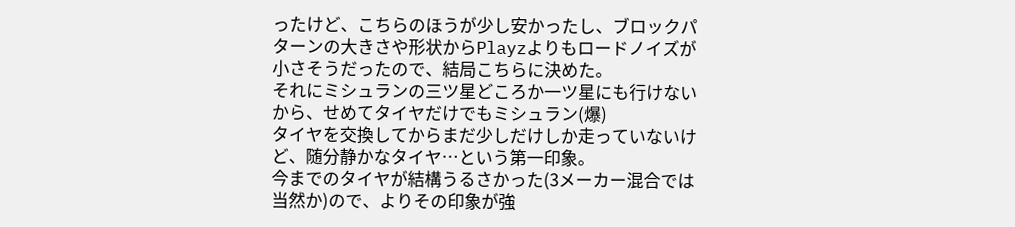ったけど、こちらのほうが少し安かったし、ブロックパターンの大きさや形状からPlayzよりもロードノイズが小さそうだったので、結局こちらに決めた。
それにミシュランの三ツ星どころか一ツ星にも行けないから、せめてタイヤだけでもミシュラン(爆)
タイヤを交換してからまだ少しだけしか走っていないけど、随分静かなタイヤ…という第一印象。
今までのタイヤが結構うるさかった(3メーカー混合では当然か)ので、よりその印象が強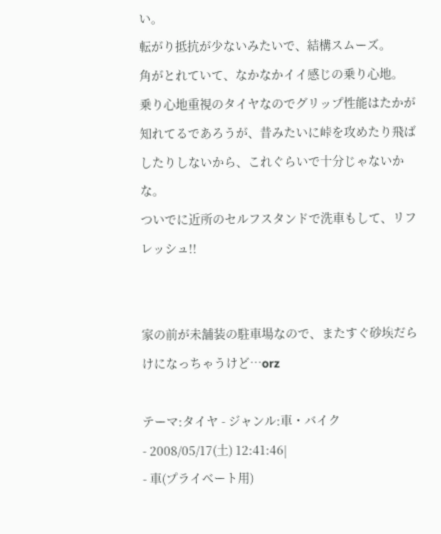い。
転がり抵抗が少ないみたいで、結構スムーズ。
角がとれていて、なかなかイイ感じの乗り心地。
乗り心地重視のタイヤなのでグリップ性能はたかが知れてるであろうが、昔みたいに峠を攻めたり飛ばしたりしないから、これぐらいで十分じゃないかな。
ついでに近所のセルフスタンドで洗車もして、リフレッシュ!!


家の前が未舗装の駐車場なので、またすぐ砂埃だらけになっちゃうけど…orz

テーマ:タイヤ - ジャンル:車・バイク
- 2008/05/17(土) 12:41:46|
- 車(プライベート用)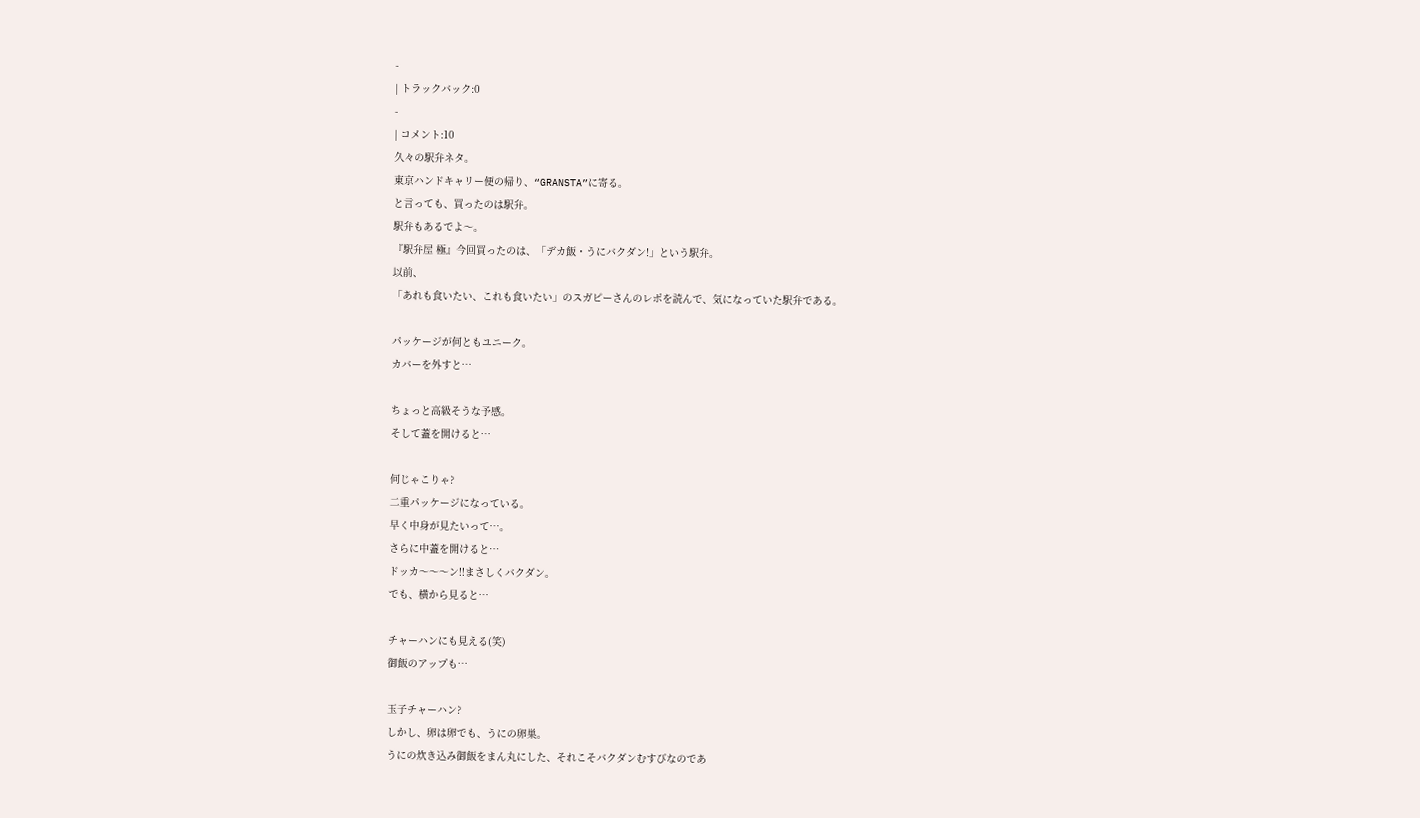-
| トラックバック:0
-
| コメント:10
久々の駅弁ネタ。
東京ハンドキャリー便の帰り、“GRANSTA”に寄る。
と言っても、買ったのは駅弁。
駅弁もあるでよ〜。
『駅弁屋 極』今回買ったのは、「デカ飯・うにバクダン!」という駅弁。
以前、
「あれも食いたい、これも食いたい」のスガピーさんのレポを読んで、気になっていた駅弁である。

パッケージが何ともユニーク。
カバーを外すと…

ちょっと高級そうな予感。
そして蓋を開けると…

何じゃこりゃ?
二重パッケージになっている。
早く中身が見たいって…。
さらに中蓋を開けると…
ドッカ〜〜〜ン!!まさしくバクダン。
でも、横から見ると…

チャーハンにも見える(笑)
御飯のアップも…

玉子チャーハン?
しかし、卵は卵でも、うにの卵巣。
うにの炊き込み御飯をまん丸にした、それこそバクダンむすびなのであ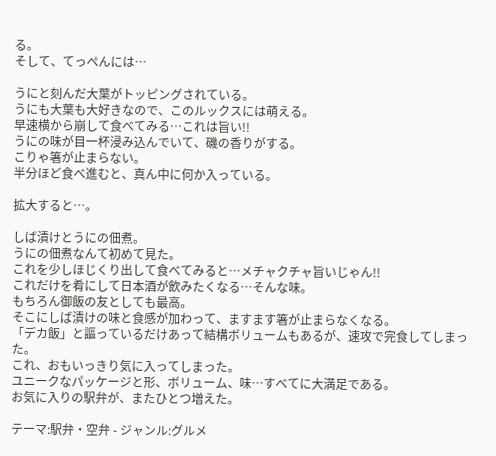る。
そして、てっぺんには…

うにと刻んだ大葉がトッピングされている。
うにも大葉も大好きなので、このルックスには萌える。
早速横から崩して食べてみる…これは旨い!!
うにの味が目一杯浸み込んでいて、磯の香りがする。
こりゃ箸が止まらない。
半分ほど食べ進むと、真ん中に何か入っている。

拡大すると…。

しば漬けとうにの佃煮。
うにの佃煮なんて初めて見た。
これを少しほじくり出して食べてみると…メチャクチャ旨いじゃん!!
これだけを肴にして日本酒が飲みたくなる…そんな味。
もちろん御飯の友としても最高。
そこにしば漬けの味と食感が加わって、ますます箸が止まらなくなる。
「デカ飯」と謳っているだけあって結構ボリュームもあるが、速攻で完食してしまった。
これ、おもいっきり気に入ってしまった。
ユニークなパッケージと形、ボリューム、味…すべてに大満足である。
お気に入りの駅弁が、またひとつ増えた。

テーマ:駅弁・空弁 - ジャンル:グルメ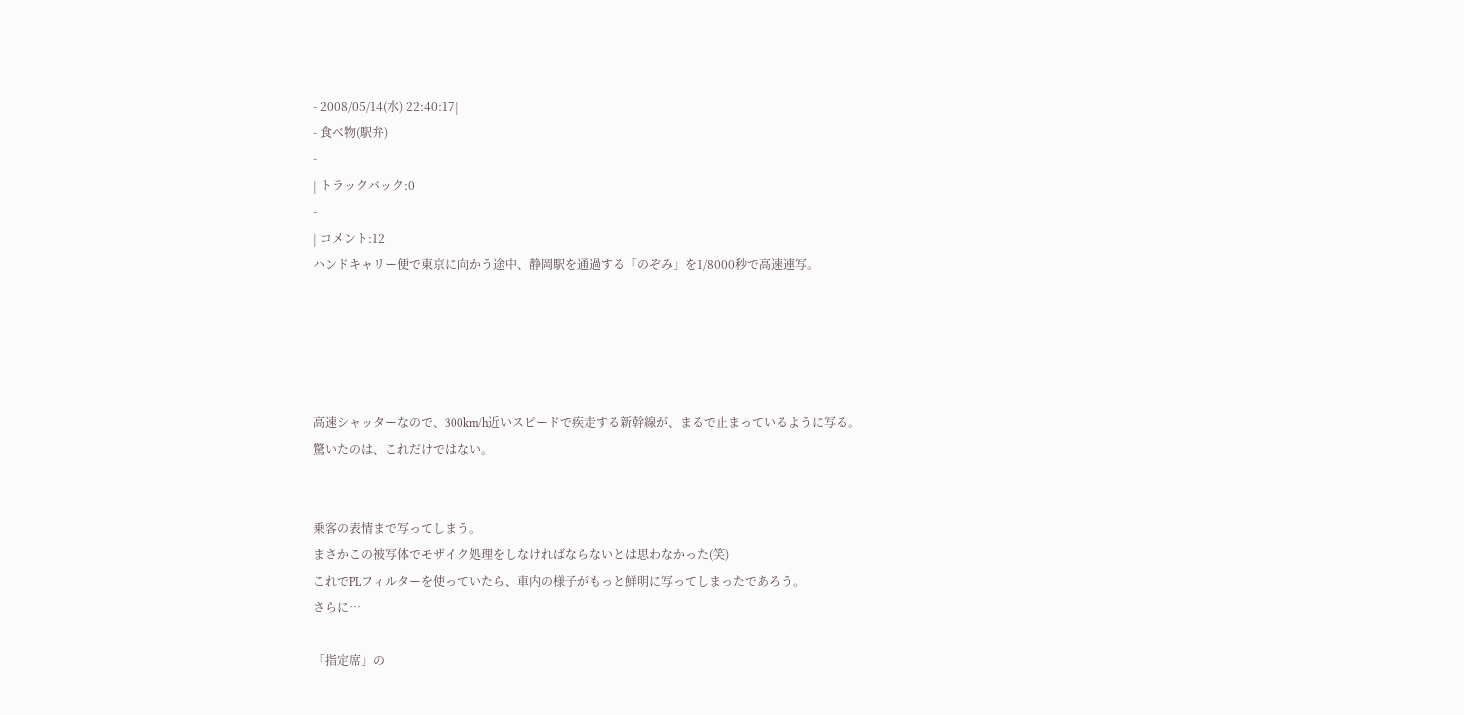- 2008/05/14(水) 22:40:17|
- 食べ物(駅弁)
-
| トラックバック:0
-
| コメント:12
ハンドキャリー便で東京に向かう途中、静岡駅を通過する「のぞみ」を1/8000秒で高速連写。





高速シャッターなので、300km/h近いスピードで疾走する新幹線が、まるで止まっているように写る。
驚いたのは、これだけではない。


乗客の表情まで写ってしまう。
まさかこの被写体でモザイク処理をしなければならないとは思わなかった(笑)
これでPLフィルターを使っていたら、車内の様子がもっと鮮明に写ってしまったであろう。
さらに…

「指定席」の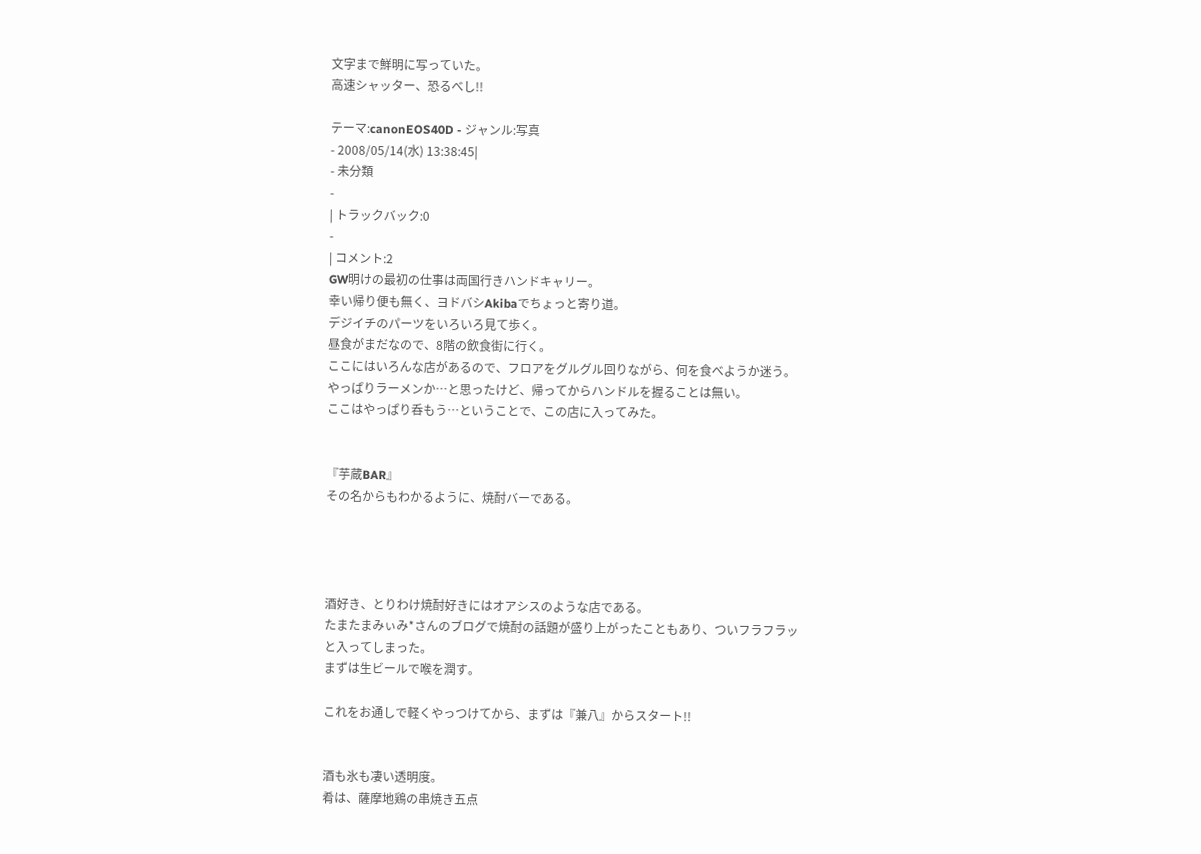文字まで鮮明に写っていた。
高速シャッター、恐るべし!!

テーマ:canonEOS40D - ジャンル:写真
- 2008/05/14(水) 13:38:45|
- 未分類
-
| トラックバック:0
-
| コメント:2
GW明けの最初の仕事は両国行きハンドキャリー。
幸い帰り便も無く、ヨドバシAkibaでちょっと寄り道。
デジイチのパーツをいろいろ見て歩く。
昼食がまだなので、8階の飲食街に行く。
ここにはいろんな店があるので、フロアをグルグル回りながら、何を食べようか迷う。
やっぱりラーメンか…と思ったけど、帰ってからハンドルを握ることは無い。
ここはやっぱり呑もう…ということで、この店に入ってみた。


『芋蔵BAR』
その名からもわかるように、焼酎バーである。




酒好き、とりわけ焼酎好きにはオアシスのような店である。
たまたまみぃみ*さんのブログで焼酎の話題が盛り上がったこともあり、ついフラフラッと入ってしまった。
まずは生ビールで喉を潤す。

これをお通しで軽くやっつけてから、まずは『兼八』からスタート!!


酒も氷も凄い透明度。
肴は、薩摩地鶏の串焼き五点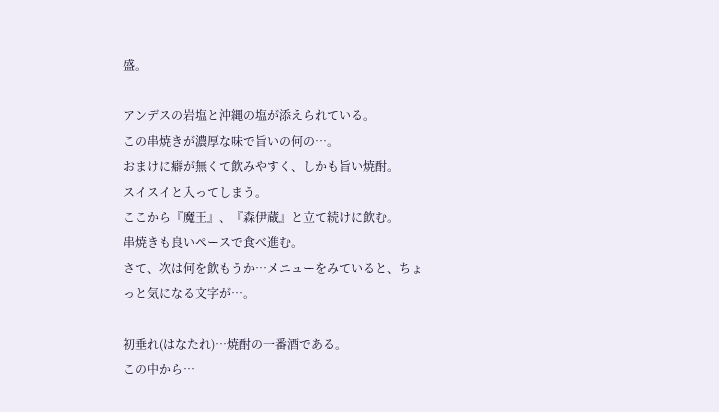盛。

アンデスの岩塩と沖縄の塩が添えられている。
この串焼きが濃厚な味で旨いの何の…。
おまけに癖が無くて飲みやすく、しかも旨い焼酎。
スイスイと入ってしまう。
ここから『魔王』、『森伊蔵』と立て続けに飲む。
串焼きも良いペースで食べ進む。
さて、次は何を飲もうか…メニューをみていると、ちょっと気になる文字が…。

初垂れ(はなたれ)…焼酎の一番酒である。
この中から…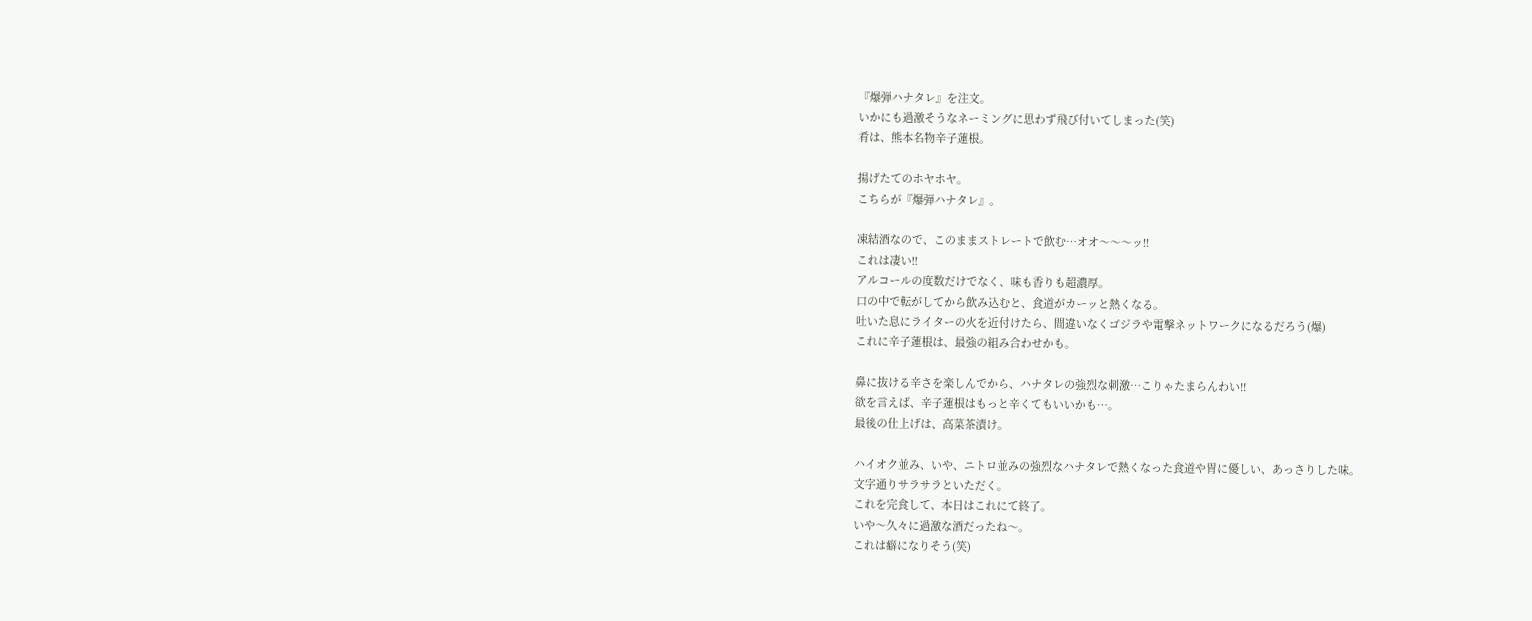『爆弾ハナタレ』を注文。
いかにも過激そうなネーミングに思わず飛び付いてしまった(笑)
肴は、熊本名物辛子蓮根。

揚げたてのホヤホヤ。
こちらが『爆弾ハナタレ』。

凍結酒なので、このままストレートで飲む…オオ〜〜〜ッ!!
これは凄い!!
アルコールの度数だけでなく、味も香りも超濃厚。
口の中で転がしてから飲み込むと、食道がカーッと熱くなる。
吐いた息にライターの火を近付けたら、間違いなくゴジラや電撃ネットワークになるだろう(爆)
これに辛子蓮根は、最強の組み合わせかも。

鼻に抜ける辛さを楽しんでから、ハナタレの強烈な刺激…こりゃたまらんわい!!
欲を言えば、辛子蓮根はもっと辛くてもいいかも…。
最後の仕上げは、高菜茶漬け。

ハイオク並み、いや、ニトロ並みの強烈なハナタレで熱くなった食道や胃に優しい、あっさりした味。
文字通りサラサラといただく。
これを完食して、本日はこれにて終了。
いや〜久々に過激な酒だったね〜。
これは癖になりそう(笑)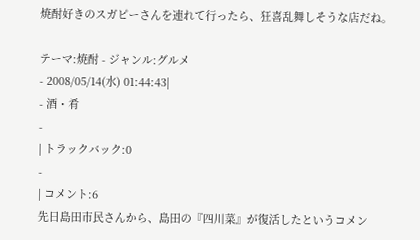焼酎好きのスガピーさんを連れて行ったら、狂喜乱舞しそうな店だね。

テーマ:焼酎 - ジャンル:グルメ
- 2008/05/14(水) 01:44:43|
- 酒・肴
-
| トラックバック:0
-
| コメント:6
先日島田市民さんから、島田の『四川菜』が復活したというコメン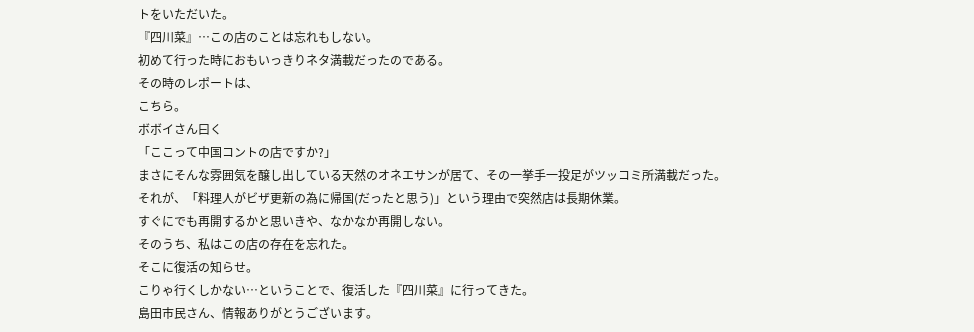トをいただいた。
『四川菜』…この店のことは忘れもしない。
初めて行った時におもいっきりネタ満載だったのである。
その時のレポートは、
こちら。
ボボイさん曰く
「ここって中国コントの店ですか?」
まさにそんな雰囲気を醸し出している天然のオネエサンが居て、その一挙手一投足がツッコミ所満載だった。
それが、「料理人がビザ更新の為に帰国(だったと思う)」という理由で突然店は長期休業。
すぐにでも再開するかと思いきや、なかなか再開しない。
そのうち、私はこの店の存在を忘れた。
そこに復活の知らせ。
こりゃ行くしかない…ということで、復活した『四川菜』に行ってきた。
島田市民さん、情報ありがとうございます。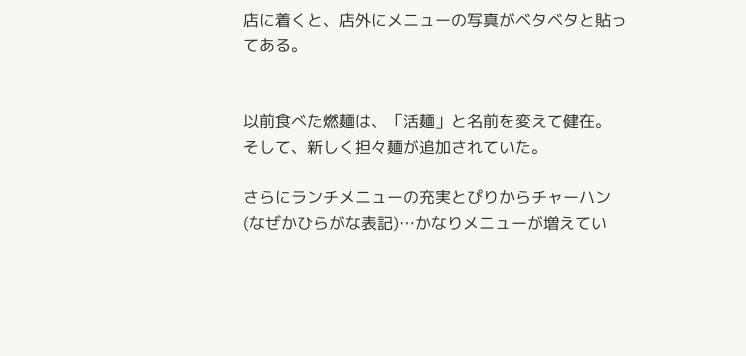店に着くと、店外にメニューの写真がベタベタと貼ってある。


以前食べた燃麺は、「活麺」と名前を変えて健在。
そして、新しく担々麺が追加されていた。

さらにランチメニューの充実とぴりからチャーハン(なぜかひらがな表記)…かなりメニューが増えてい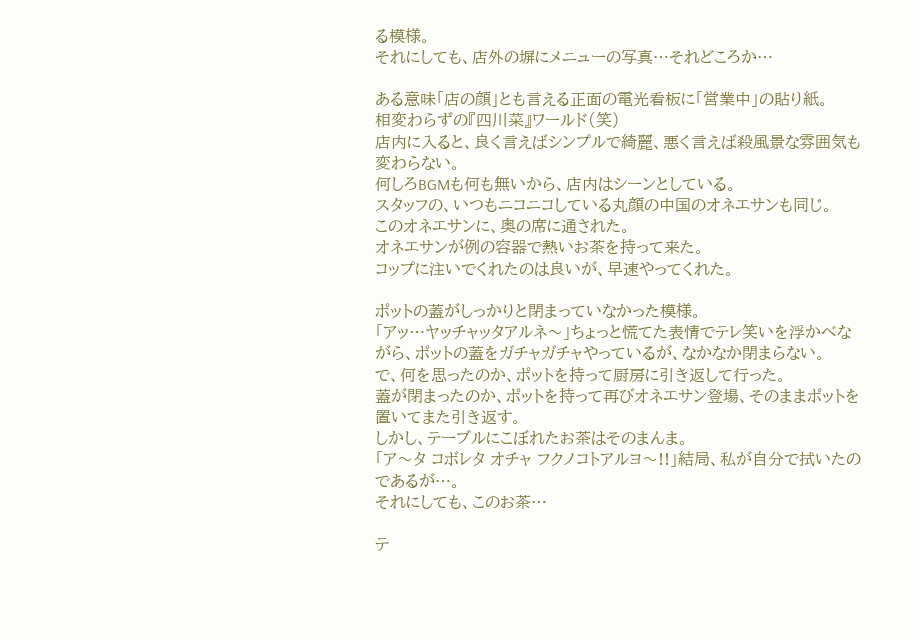る模様。
それにしても、店外の塀にメニューの写真…それどころか…

ある意味「店の顔」とも言える正面の電光看板に「営業中」の貼り紙。
相変わらずの『四川菜』ワールド(笑)
店内に入ると、良く言えばシンプルで綺麗、悪く言えば殺風景な雰囲気も変わらない。
何しろBGMも何も無いから、店内はシーンとしている。
スタッフの、いつもニコニコしている丸顔の中国のオネエサンも同じ。
このオネエサンに、奥の席に通された。
オネエサンが例の容器で熱いお茶を持って来た。
コップに注いでくれたのは良いが、早速やってくれた。

ポットの蓋がしっかりと閉まっていなかった模様。
「アッ…ヤッチャッタアルネ〜」ちょっと慌てた表情でテレ笑いを浮かべながら、ポットの蓋をガチャガチャやっているが、なかなか閉まらない。
で、何を思ったのか、ポットを持って厨房に引き返して行った。
蓋が閉まったのか、ポットを持って再びオネエサン登場、そのままポットを置いてまた引き返す。
しかし、テーブルにこぼれたお茶はそのまんま。
「ア〜タ コボレタ オチャ フクノコトアルヨ〜!!」結局、私が自分で拭いたのであるが…。
それにしても、このお茶…

テ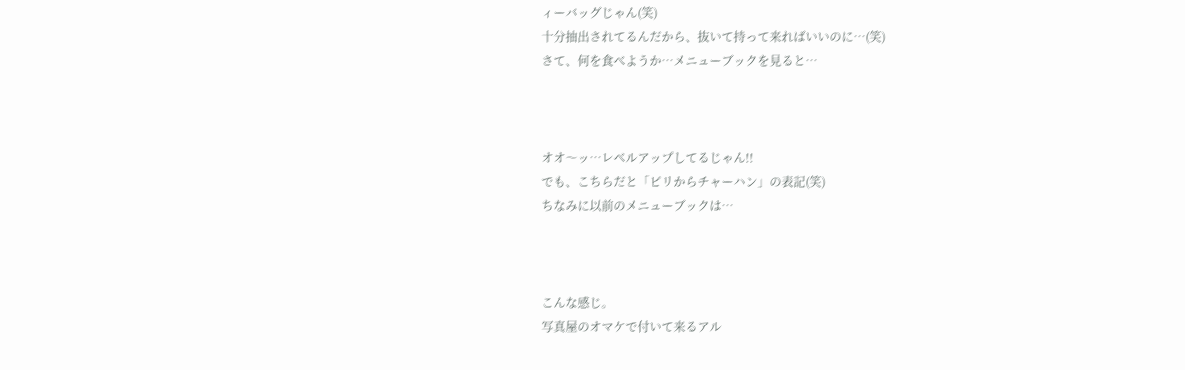ィーバッグじゃん(笑)
十分抽出されてるんだから、抜いて持って来ればいいのに…(笑)
さて、何を食べようか…メニューブックを見ると…



オオ〜ッ…レベルアップしてるじゃん!!
でも、こちらだと「ピリからチャーハン」の表記(笑)
ちなみに以前のメニューブックは…



こんな感じ。
写真屋のオマケで付いて来るアル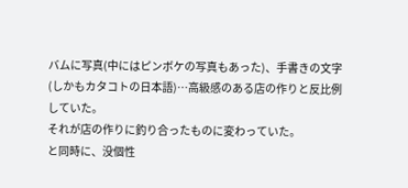バムに写真(中にはピンボケの写真もあった)、手書きの文字(しかもカタコトの日本語)…高級感のある店の作りと反比例していた。
それが店の作りに釣り合ったものに変わっていた。
と同時に、没個性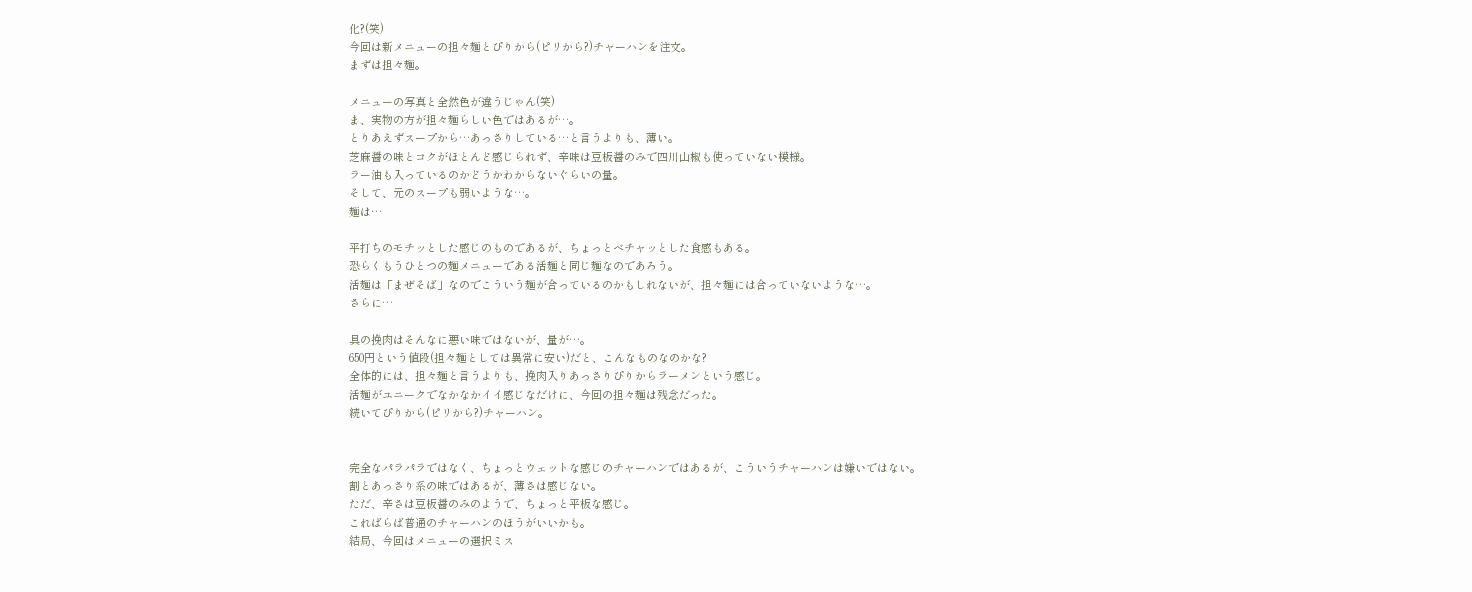化?(笑)
今回は新メニューの担々麺とぴりから(ピリから?)チャーハンを注文。
まずは担々麺。

メニューの写真と全然色が違うじゃん(笑)
ま、実物の方が担々麺らしい色ではあるが…。
とりあえずスープから…あっさりしている…と言うよりも、薄い。
芝麻醤の味とコクがほとんど感じられず、辛味は豆板醤のみで四川山椒も使っていない模様。
ラー油も入っているのかどうかわからないぐらいの量。
そして、元のスープも弱いような…。
麺は…

平打ちのモチッとした感じのものであるが、ちょっとべチャッとした食感もある。
恐らくもうひとつの麺メニューである活麺と同じ麺なのであろう。
活麺は「まぜそば」なのでこういう麺が合っているのかもしれないが、担々麺には合っていないような…。
さらに…

具の挽肉はそんなに悪い味ではないが、量が…。
650円という値段(担々麺としては異常に安い)だと、こんなものなのかな?
全体的には、担々麺と言うよりも、挽肉入りあっさりぴりからラーメンという感じ。
活麺がユニークでなかなかイイ感じなだけに、今回の担々麺は残念だった。
続いてぴりから(ピリから?)チャーハン。


完全なパラパラではなく、ちょっとウェットな感じのチャーハンではあるが、こういうチャーハンは嫌いではない。
割とあっさり系の味ではあるが、薄さは感じない。
ただ、辛さは豆板醤のみのようで、ちょっと平板な感じ。
こればらば普通のチャーハンのほうがいいかも。
結局、今回はメニューの選択ミス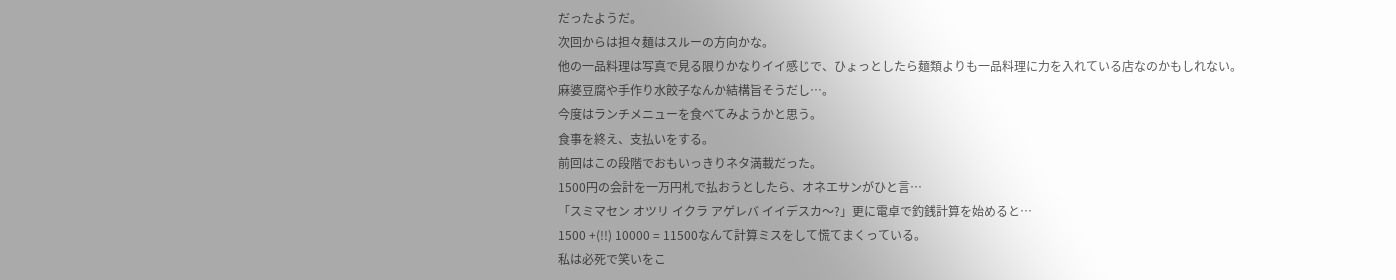だったようだ。
次回からは担々麺はスルーの方向かな。
他の一品料理は写真で見る限りかなりイイ感じで、ひょっとしたら麺類よりも一品料理に力を入れている店なのかもしれない。
麻婆豆腐や手作り水餃子なんか結構旨そうだし…。
今度はランチメニューを食べてみようかと思う。
食事を終え、支払いをする。
前回はこの段階でおもいっきりネタ満載だった。
1500円の会計を一万円札で払おうとしたら、オネエサンがひと言…
「スミマセン オツリ イクラ アゲレバ イイデスカ〜?」更に電卓で釣銭計算を始めると…
1500 +(!!) 10000 = 11500なんて計算ミスをして慌てまくっている。
私は必死で笑いをこ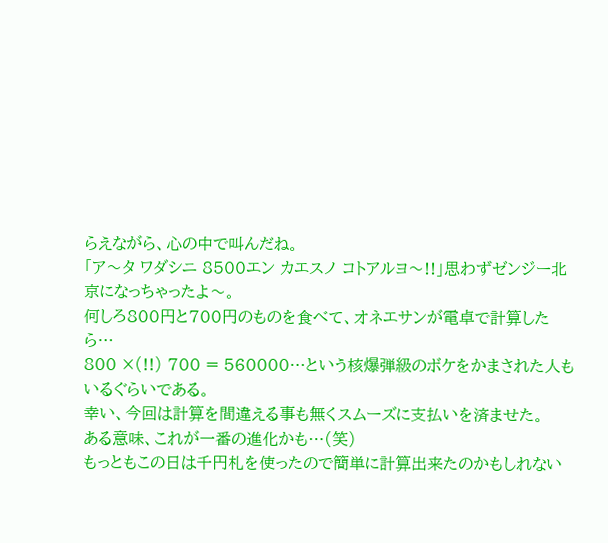らえながら、心の中で叫んだね。
「ア〜タ ワダシニ 8500エン カエスノ コトアルヨ〜!!」思わずゼンジー北京になっちゃったよ〜。
何しろ800円と700円のものを食べて、オネエサンが電卓で計算したら…
800 ×(!!) 700 = 560000…という核爆弾級のボケをかまされた人もいるぐらいである。
幸い、今回は計算を間違える事も無くスムーズに支払いを済ませた。
ある意味、これが一番の進化かも…(笑)
もっともこの日は千円札を使ったので簡単に計算出来たのかもしれない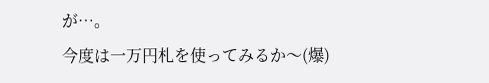が…。
今度は一万円札を使ってみるか〜(爆)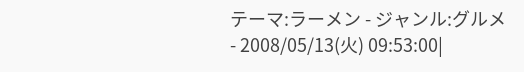テーマ:ラーメン - ジャンル:グルメ
- 2008/05/13(火) 09:53:00|